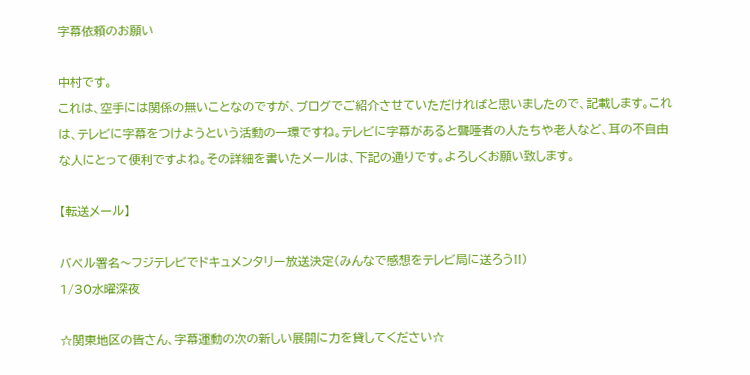字幕依頼のお願い

中村です。
これは、空手には関係の無いことなのですが、ブログでご紹介させていただければと思いましたので、記載します。これは、テレビに字幕をつけようという活動の一環ですね。テレビに字幕があると聾唖者の人たちや老人など、耳の不自由な人にとって便利ですよね。その詳細を書いたメールは、下記の通りです。よろしくお願い致します。

【転送メール】

バベル署名〜フジテレビでドキュメンタリー放送決定(みんなで感想をテレビ局に送ろう!!)
1/30水曜深夜

☆関東地区の皆さん、字幕運動の次の新しい展開に力を貸してください☆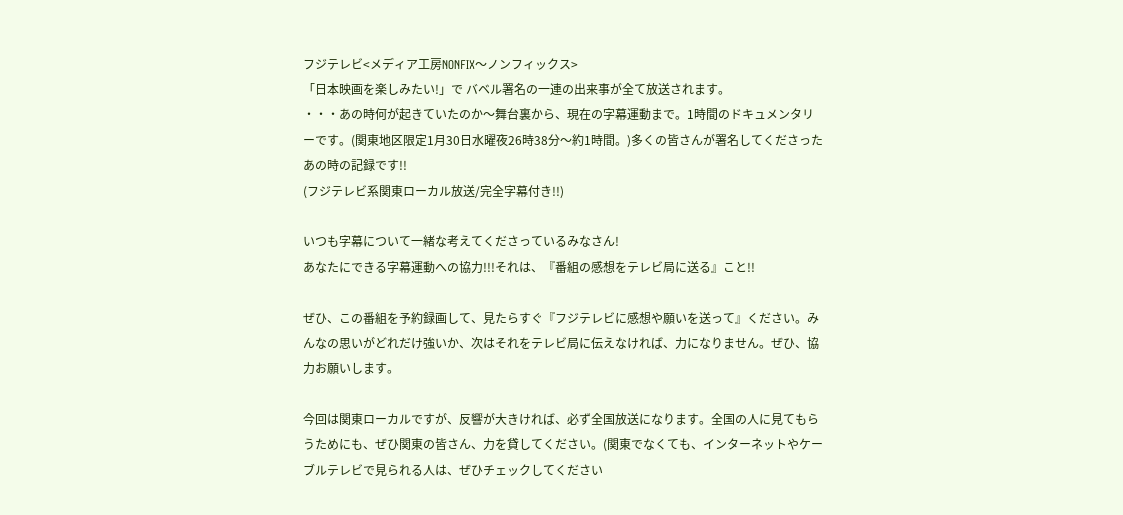フジテレビ<メディア工房NONFIX〜ノンフィックス>
「日本映画を楽しみたい!」で バベル署名の一連の出来事が全て放送されます。
・・・あの時何が起きていたのか〜舞台裏から、現在の字幕運動まで。1時間のドキュメンタリーです。(関東地区限定1月30日水曜夜26時38分〜約1時間。)多くの皆さんが署名してくださったあの時の記録です!!
(フジテレビ系関東ローカル放送/完全字幕付き!!)

いつも字幕について一緒な考えてくださっているみなさん!
あなたにできる字幕運動への協力!!!それは、『番組の感想をテレビ局に送る』こと!!

ぜひ、この番組を予約録画して、見たらすぐ『フジテレビに感想や願いを送って』ください。みんなの思いがどれだけ強いか、次はそれをテレビ局に伝えなければ、力になりません。ぜひ、協力お願いします。

今回は関東ローカルですが、反響が大きければ、必ず全国放送になります。全国の人に見てもらうためにも、ぜひ関東の皆さん、力を貸してください。(関東でなくても、インターネットやケーブルテレビで見られる人は、ぜひチェックしてください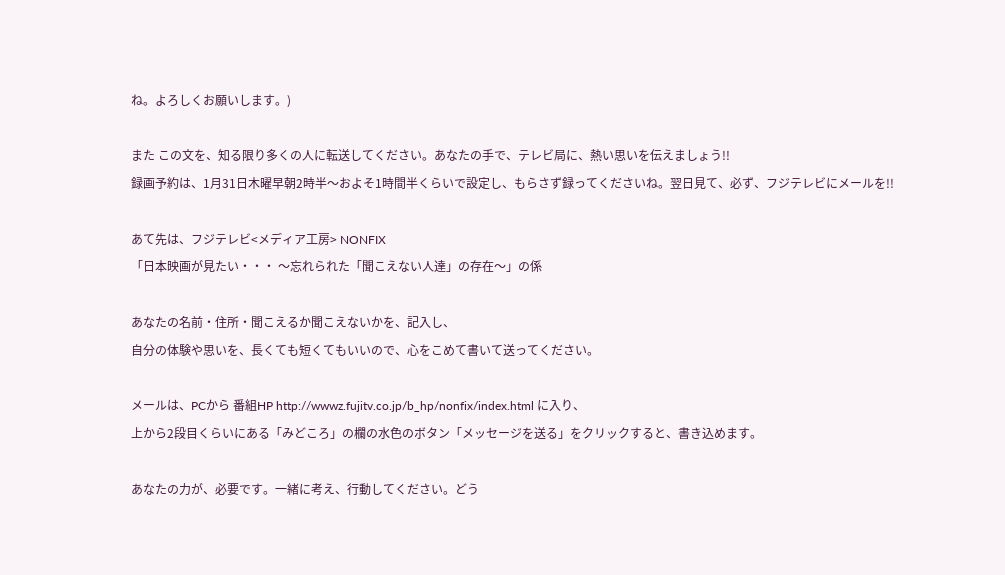ね。よろしくお願いします。)

また この文を、知る限り多くの人に転送してください。あなたの手で、テレビ局に、熱い思いを伝えましょう!!
録画予約は、1月31日木曜早朝2時半〜およそ1時間半くらいで設定し、もらさず録ってくださいね。翌日見て、必ず、フジテレビにメールを!!

あて先は、フジテレビ<メディア工房> NONFIX
「日本映画が見たい・・・ 〜忘れられた「聞こえない人達」の存在〜」の係

あなたの名前・住所・聞こえるか聞こえないかを、記入し、
自分の体験や思いを、長くても短くてもいいので、心をこめて書いて送ってください。

メールは、PCから 番組HP http://wwwz.fujitv.co.jp/b_hp/nonfix/index.html に入り、
上から2段目くらいにある「みどころ」の欄の水色のボタン「メッセージを送る」をクリックすると、書き込めます。

あなたの力が、必要です。一緒に考え、行動してください。どう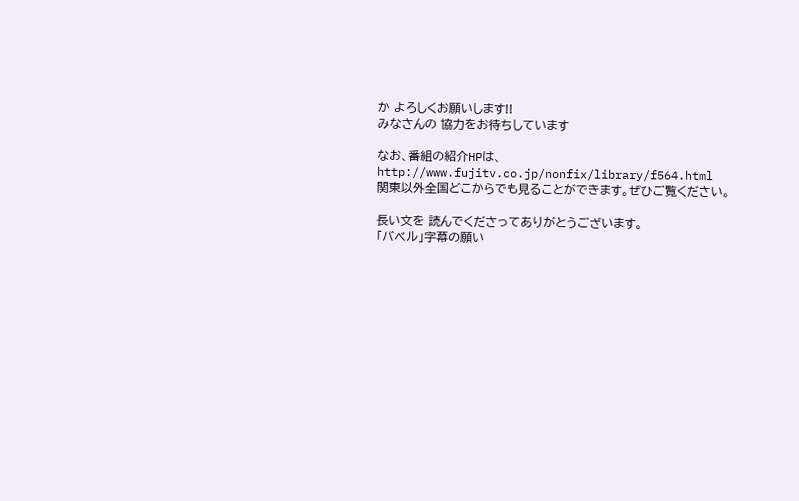か よろしくお願いします!!
みなさんの 協力をお待ちしています

なお、番組の紹介HPは、http://www.fujitv.co.jp/nonfix/library/f564.html
関東以外全国どこからでも見ることができます。ぜひご覧ください。

長い文を 読んでくださってありがとうございます。
「バベル」字幕の願い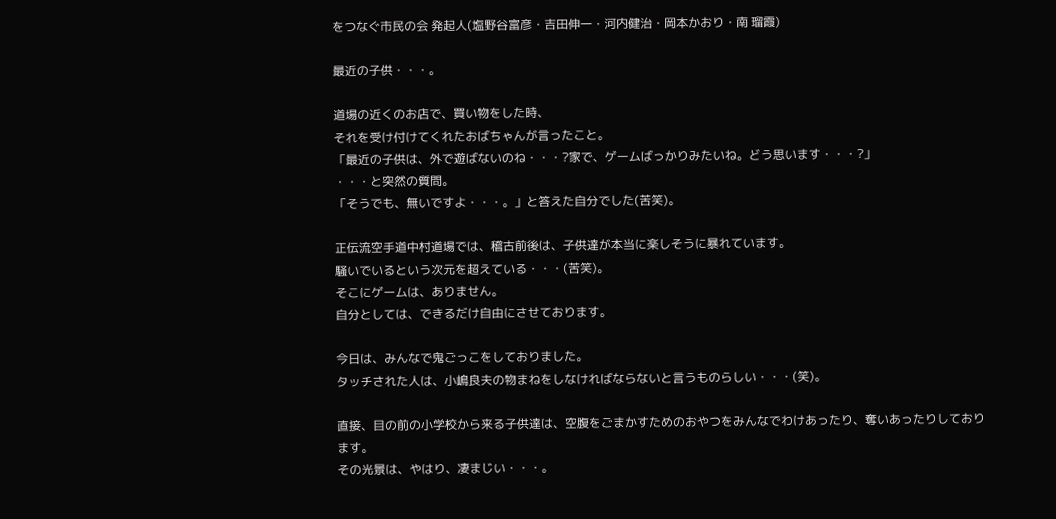をつなぐ市民の会 発起人(塩野谷富彦・吉田伸一・河内健治・岡本かおり・南 瑠霞)

最近の子供・・・。

道場の近くのお店で、買い物をした時、
それを受け付けてくれたおばちゃんが言ったこと。
「最近の子供は、外で遊ばないのね・・・?家で、ゲームばっかりみたいね。どう思います・・・?」
・・・と突然の質問。
「そうでも、無いですよ・・・。」と答えた自分でした(苦笑)。

正伝流空手道中村道場では、稽古前後は、子供達が本当に楽しそうに暴れています。
騒いでいるという次元を超えている・・・(苦笑)。
そこにゲームは、ありません。
自分としては、できるだけ自由にさせております。

今日は、みんなで鬼ごっこをしておりました。
タッチされた人は、小嶋良夫の物まねをしなければならないと言うものらしい・・・(笑)。

直接、目の前の小学校から来る子供達は、空腹をごまかすためのおやつをみんなでわけあったり、奪いあったりしております。
その光景は、やはり、凄まじい・・・。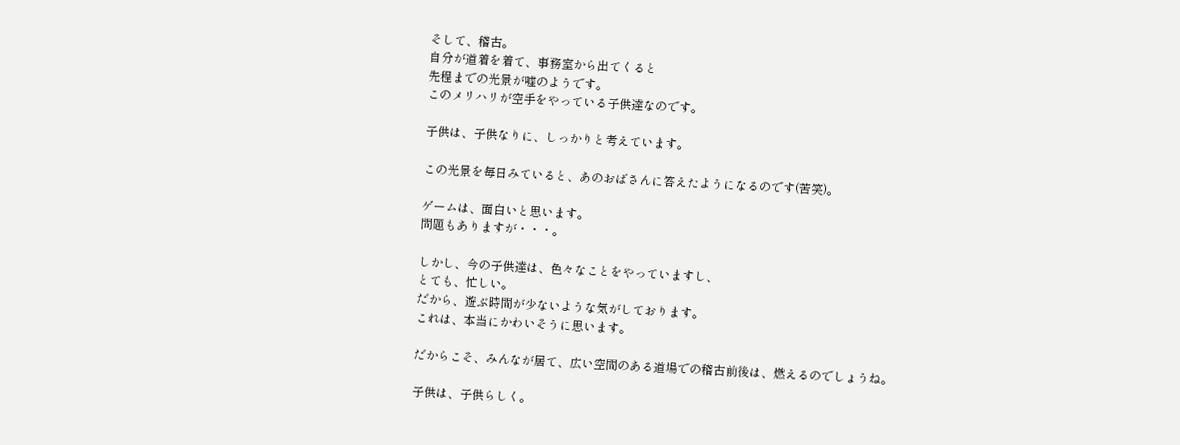そして、稽古。
自分が道着を着て、事務室から出てくると
先程までの光景が嘘のようです。
このメリハリが空手をやっている子供達なのです。

子供は、子供なりに、しっかりと考えています。

この光景を毎日みていると、あのおばさんに答えたようになるのです(苦笑)。

ゲームは、面白いと思います。
問題もありますが・・・。

しかし、今の子供達は、色々なことをやっていますし、
とても、忙しい。
だから、遊ぶ時間が少ないような気がしております。
これは、本当にかわいそうに思います。

だからこそ、みんなが居て、広い空間のある道場での稽古前後は、燃えるのでしょうね。

子供は、子供らしく。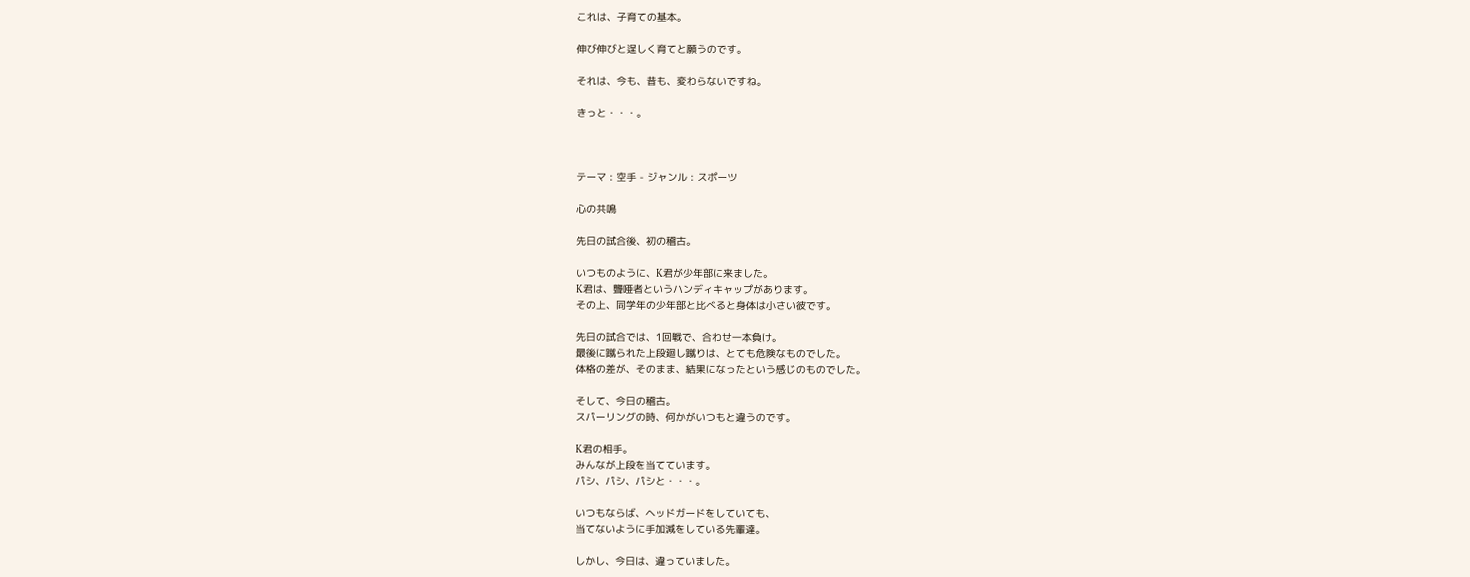これは、子育ての基本。

伸び伸びと逞しく育てと願うのです。

それは、今も、昔も、変わらないですね。

きっと・・・。



テーマ : 空手 - ジャンル : スポーツ

心の共鳴

先日の試合後、初の稽古。

いつものように、K君が少年部に来ました。
K君は、聾唖者というハンディキャップがあります。
その上、同学年の少年部と比べると身体は小さい彼です。

先日の試合では、1回戦で、合わせ一本負け。
最後に蹴られた上段廻し蹴りは、とても危険なものでした。
体格の差が、そのまま、結果になったという感じのものでした。

そして、今日の稽古。
スパーリングの時、何かがいつもと違うのです。

K君の相手。
みんなが上段を当てています。
パシ、パシ、パシと・・・。

いつもならば、ヘッドガードをしていても、
当てないように手加減をしている先輩達。

しかし、今日は、違っていました。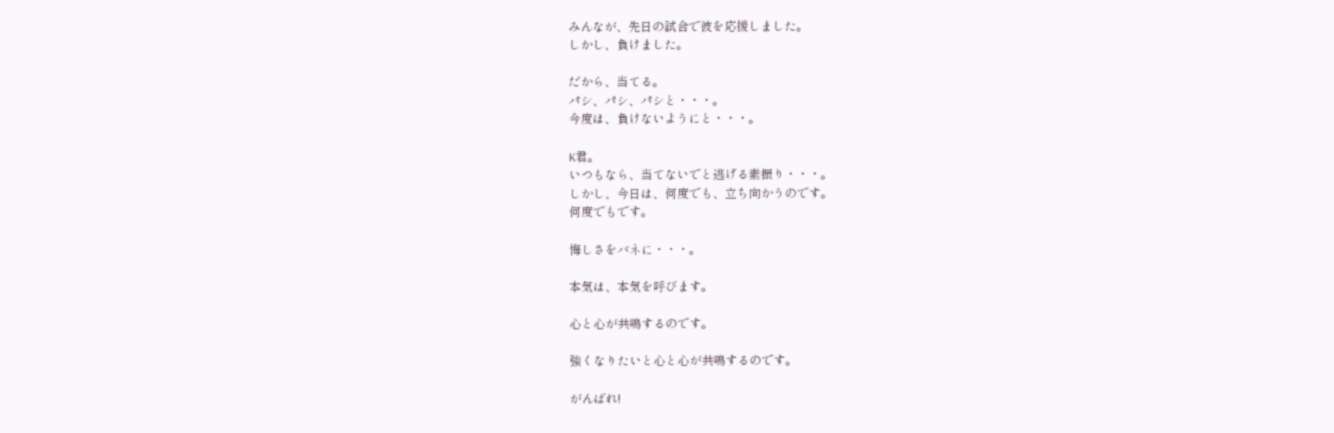みんなが、先日の試合で彼を応援しました。
しかし、負けました。

だから、当てる。
パシ、パシ、パシと・・・。
今度は、負けないようにと・・・。

K君。
いつもなら、当てないでと逃げる素振り・・・。
しかし、今日は、何度でも、立ち向かうのです。
何度でもです。

悔しさをバネに・・・。

本気は、本気を呼びます。

心と心が共鳴するのです。

強くなりたいと心と心が共鳴するのです。

がんばれ!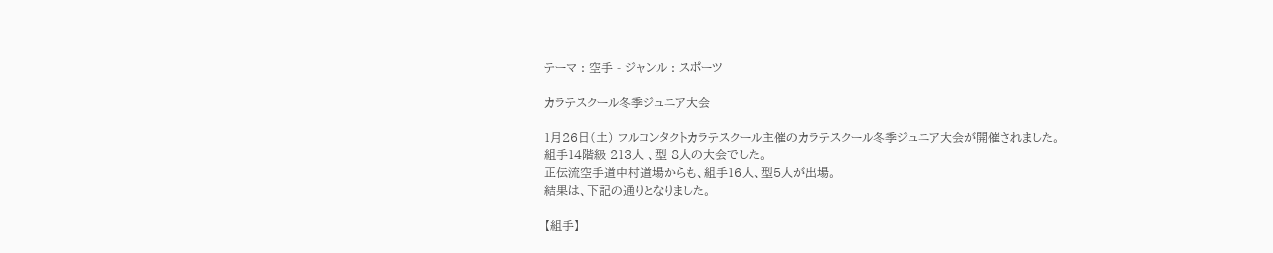テーマ : 空手 - ジャンル : スポーツ

カラテスクール冬季ジュニア大会

1月26日(土) フルコンタクトカラテスクール主催のカラテスクール冬季ジュニア大会が開催されました。
組手14階級 213人 、型 8人の大会でした。
正伝流空手道中村道場からも、組手16人、型5人が出場。
結果は、下記の通りとなりました。

【組手】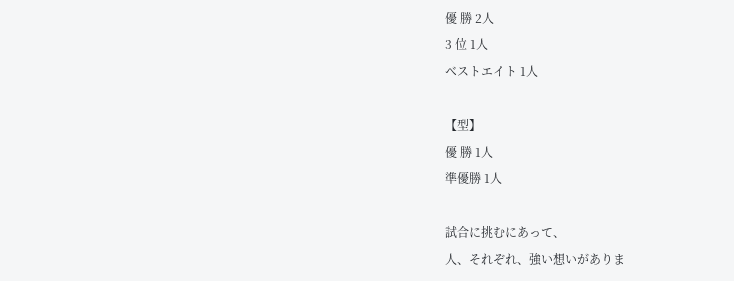優 勝 2人
3 位 1人
ベストエイト 1人

【型】
優 勝 1人
準優勝 1人

試合に挑むにあって、
人、それぞれ、強い想いがありま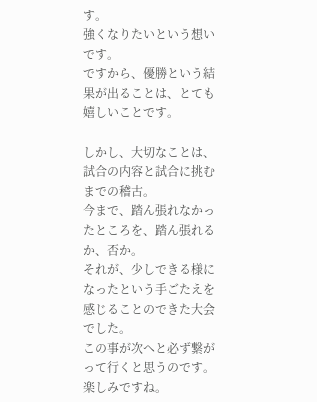す。
強くなりたいという想いです。
ですから、優勝という結果が出ることは、とても嬉しいことです。

しかし、大切なことは、試合の内容と試合に挑むまでの稽古。
今まで、踏ん張れなかったところを、踏ん張れるか、否か。
それが、少しできる様になったという手ごたえを感じることのできた大会でした。
この事が次へと必ず繋がって行くと思うのです。
楽しみですね。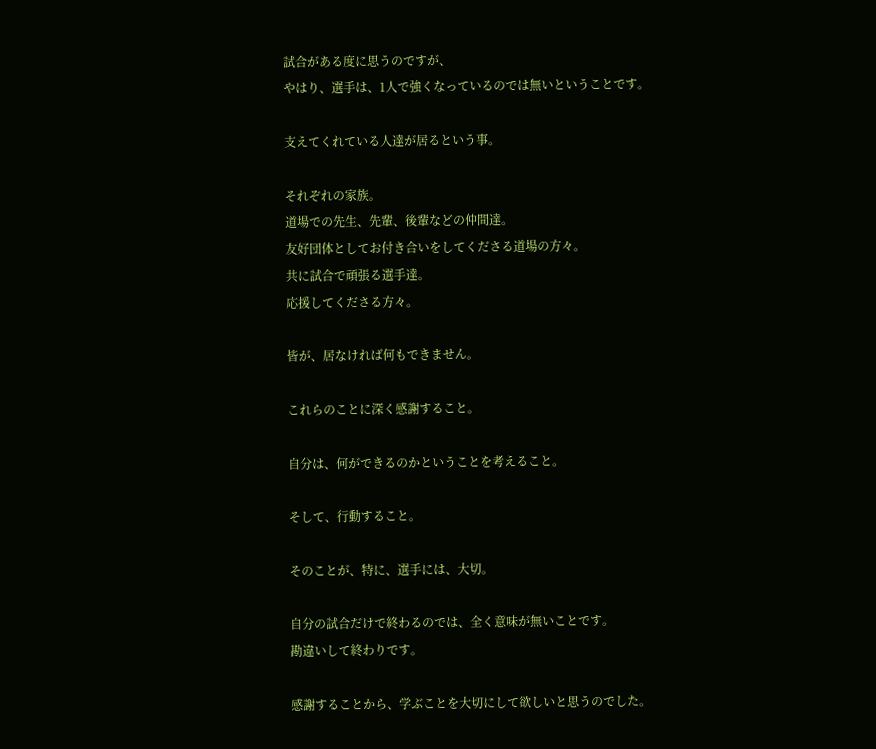試合がある度に思うのですが、
やはり、選手は、1人で強くなっているのでは無いということです。

支えてくれている人達が居るという事。

それぞれの家族。
道場での先生、先輩、後輩などの仲間達。
友好団体としてお付き合いをしてくださる道場の方々。
共に試合で頑張る選手達。
応援してくださる方々。

皆が、居なければ何もできません。

これらのことに深く感謝すること。

自分は、何ができるのかということを考えること。

そして、行動すること。

そのことが、特に、選手には、大切。

自分の試合だけで終わるのでは、全く意味が無いことです。
勘違いして終わりです。

感謝することから、学ぶことを大切にして欲しいと思うのでした。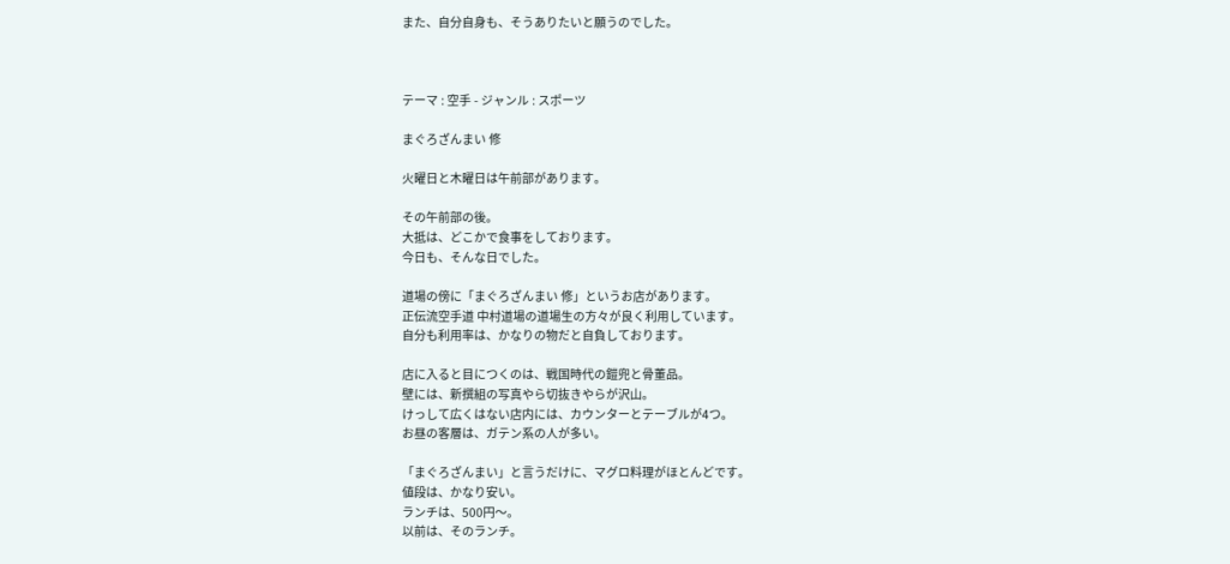また、自分自身も、そうありたいと願うのでした。



テーマ : 空手 - ジャンル : スポーツ

まぐろざんまい 修

火曜日と木曜日は午前部があります。

その午前部の後。
大抵は、どこかで食事をしております。
今日も、そんな日でした。

道場の傍に「まぐろざんまい 修」というお店があります。
正伝流空手道 中村道場の道場生の方々が良く利用しています。
自分も利用率は、かなりの物だと自負しております。

店に入ると目につくのは、戦国時代の鎧兜と骨董品。
壁には、新撰組の写真やら切抜きやらが沢山。
けっして広くはない店内には、カウンターとテーブルが4つ。
お昼の客層は、ガテン系の人が多い。

「まぐろざんまい」と言うだけに、マグロ料理がほとんどです。
値段は、かなり安い。
ランチは、500円〜。
以前は、そのランチ。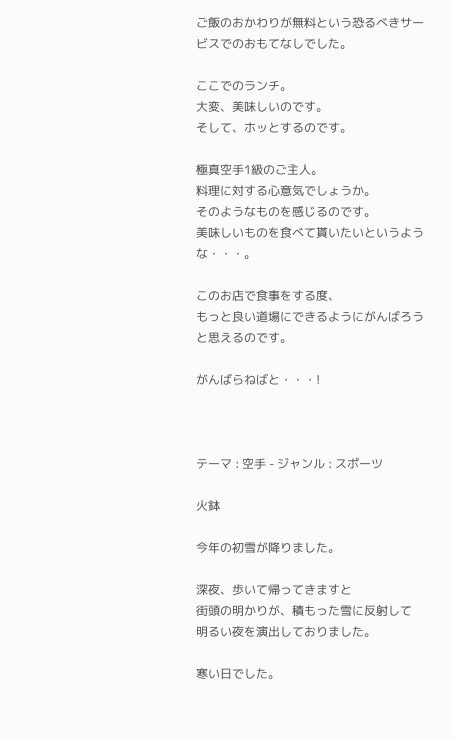ご飯のおかわりが無料という恐るべきサービスでのおもてなしでした。

ここでのランチ。
大変、美味しいのです。
そして、ホッとするのです。

極真空手1級のご主人。
料理に対する心意気でしょうか。
そのようなものを感じるのです。
美味しいものを食べて貰いたいというような・・・。

このお店で食事をする度、
もっと良い道場にできるようにがんばろうと思えるのです。

がんばらねばと・・・!



テーマ : 空手 - ジャンル : スポーツ

火鉢

今年の初雪が降りました。

深夜、歩いて帰ってきますと
街頭の明かりが、積もった雪に反射して
明るい夜を演出しておりました。

寒い日でした。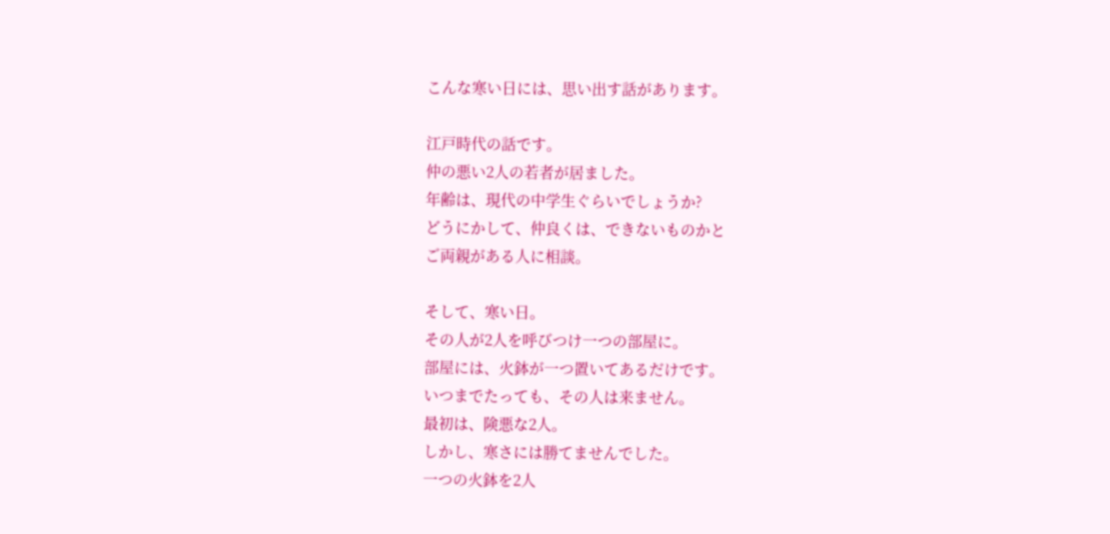こんな寒い日には、思い出す話があります。

江戸時代の話です。
仲の悪い2人の若者が居ました。
年齢は、現代の中学生ぐらいでしょうか?
どうにかして、仲良くは、できないものかと
ご両親がある人に相談。

そして、寒い日。
その人が2人を呼びつけ一つの部屋に。
部屋には、火鉢が一つ置いてあるだけです。
いつまでたっても、その人は来ません。
最初は、険悪な2人。
しかし、寒さには勝てませんでした。
一つの火鉢を2人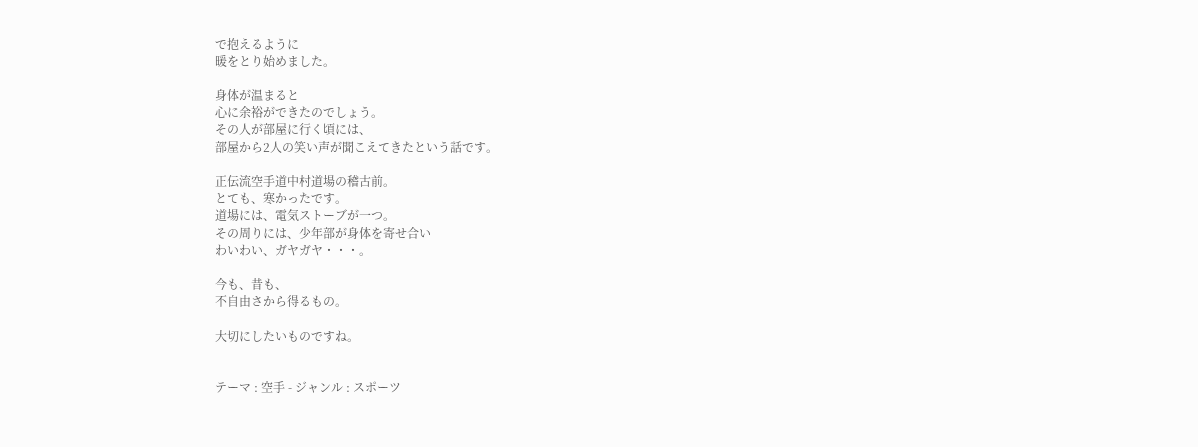で抱えるように
暖をとり始めました。

身体が温まると
心に余裕ができたのでしょう。
その人が部屋に行く頃には、
部屋から2人の笑い声が聞こえてきたという話です。

正伝流空手道中村道場の稽古前。
とても、寒かったです。
道場には、電気ストーブが一つ。
その周りには、少年部が身体を寄せ合い
わいわい、ガヤガヤ・・・。

今も、昔も、
不自由さから得るもの。

大切にしたいものですね。


テーマ : 空手 - ジャンル : スポーツ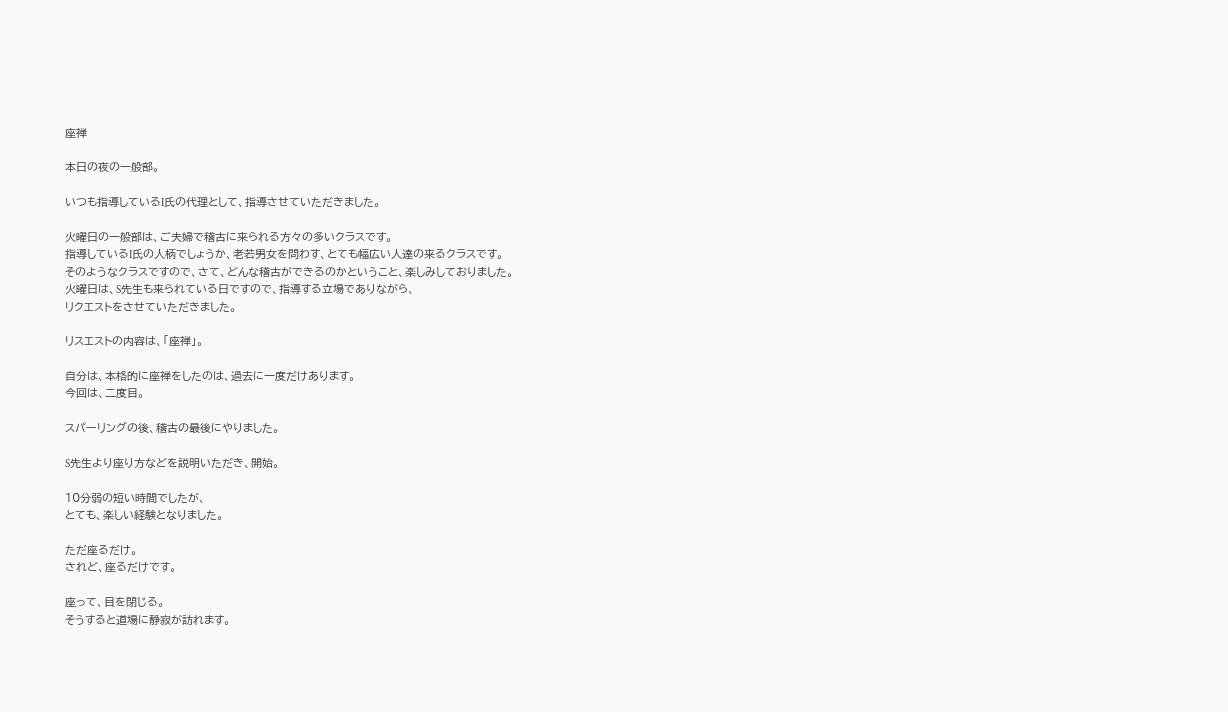座禅

本日の夜の一般部。

いつも指導しているI氏の代理として、指導させていただきました。

火曜日の一般部は、ご夫婦で稽古に来られる方々の多いクラスです。
指導しているI氏の人柄でしょうか、老若男女を問わす、とても幅広い人達の来るクラスです。
そのようなクラスですので、さて、どんな稽古ができるのかということ、楽しみしておりました。
火曜日は、S先生も来られている日ですので、指導する立場でありながら、
リクエストをさせていただきました。

リスエストの内容は、「座禅」。

自分は、本格的に座禅をしたのは、過去に一度だけあります。
今回は、二度目。

スパーリングの後、稽古の最後にやりました。

S先生より座り方などを説明いただき、開始。

10分弱の短い時間でしたが、
とても、楽しい経験となりました。

ただ座るだけ。
されど、座るだけです。

座って、目を閉じる。
そうすると道場に静寂が訪れます。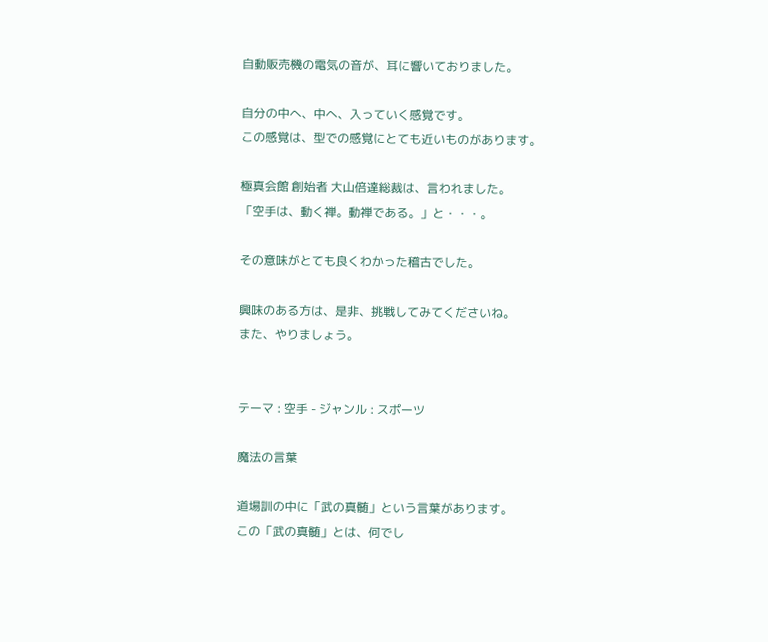自動販売機の電気の音が、耳に響いておりました。

自分の中へ、中へ、入っていく感覚です。
この感覚は、型での感覚にとても近いものがあります。

極真会館 創始者 大山倍達総裁は、言われました。
「空手は、動く禅。動禅である。」と・・・。

その意味がとても良くわかった稽古でした。

興味のある方は、是非、挑戦してみてくださいね。
また、やりましょう。


テーマ : 空手 - ジャンル : スポーツ

魔法の言葉

道場訓の中に「武の真髄」という言葉があります。
この「武の真髄」とは、何でし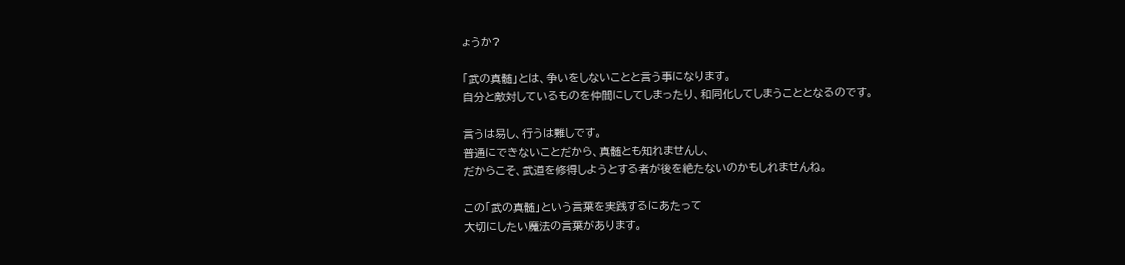ょうか?

「武の真髄」とは、争いをしないことと言う事になります。
自分と敵対しているものを仲間にしてしまったり、和同化してしまうこととなるのです。

言うは易し、行うは難しです。
普通にできないことだから、真髄とも知れませんし、
だからこそ、武道を修得しようとする者が後を絶たないのかもしれませんね。

この「武の真髄」という言葉を実践するにあたって
大切にしたい魔法の言葉があります。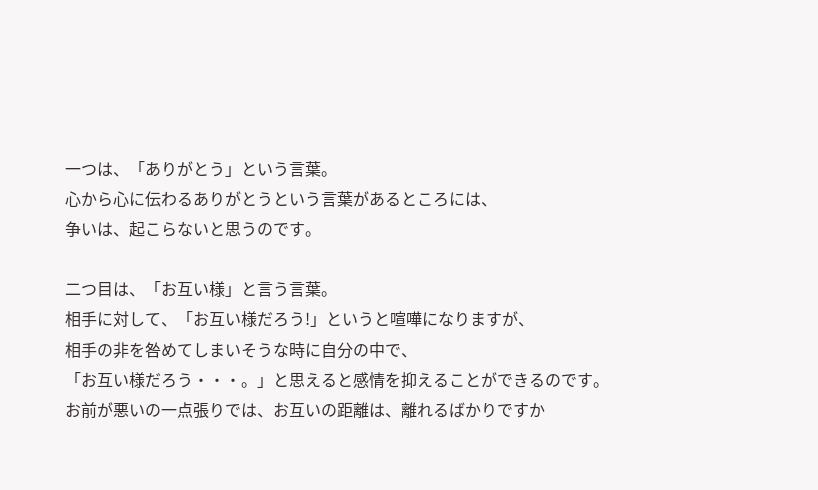一つは、「ありがとう」という言葉。
心から心に伝わるありがとうという言葉があるところには、
争いは、起こらないと思うのです。

二つ目は、「お互い様」と言う言葉。
相手に対して、「お互い様だろう!」というと喧嘩になりますが、
相手の非を咎めてしまいそうな時に自分の中で、
「お互い様だろう・・・。」と思えると感情を抑えることができるのです。
お前が悪いの一点張りでは、お互いの距離は、離れるばかりですか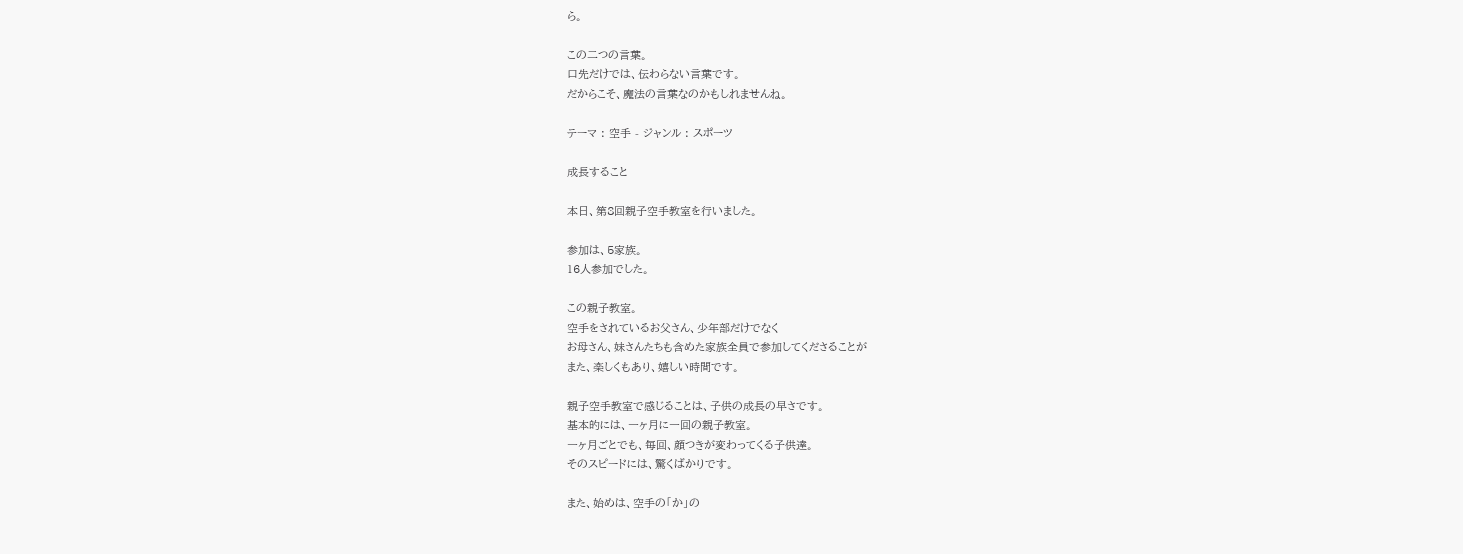ら。

この二つの言葉。
口先だけでは、伝わらない言葉です。
だからこそ、魔法の言葉なのかもしれませんね。

テーマ : 空手 - ジャンル : スポーツ

成長すること

本日、第8回親子空手教室を行いました。

参加は、5家族。
16人参加でした。

この親子教室。
空手をされているお父さん、少年部だけでなく
お母さん、妹さんたちも含めた家族全員で参加してくださることが
また、楽しくもあり、嬉しい時間です。

親子空手教室で感じることは、子供の成長の早さです。
基本的には、一ヶ月に一回の親子教室。
一ヶ月ごとでも、毎回、顔つきが変わってくる子供達。
そのスピードには、驚くばかりです。

また、始めは、空手の「か」の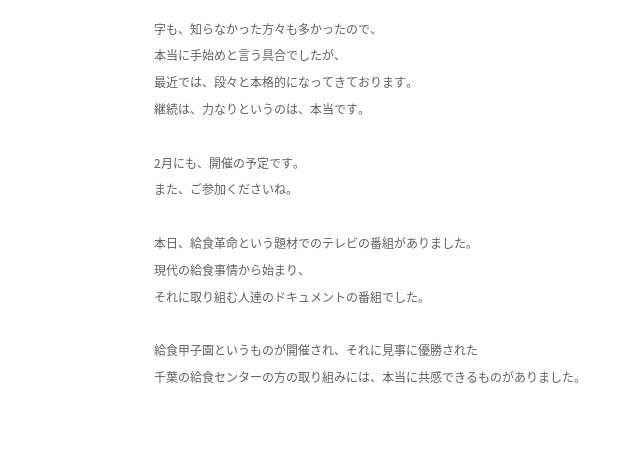字も、知らなかった方々も多かったので、
本当に手始めと言う具合でしたが、
最近では、段々と本格的になってきております。
継続は、力なりというのは、本当です。

2月にも、開催の予定です。
また、ご参加くださいね。

本日、給食革命という題材でのテレビの番組がありました。
現代の給食事情から始まり、
それに取り組む人達のドキュメントの番組でした。

給食甲子園というものが開催され、それに見事に優勝された
千葉の給食センターの方の取り組みには、本当に共感できるものがありました。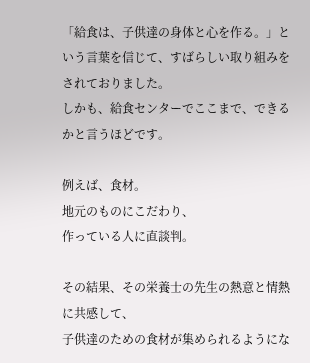「給食は、子供達の身体と心を作る。」という言葉を信じて、すばらしい取り組みをされておりました。
しかも、給食センターでここまで、できるかと言うほどです。

例えば、食材。
地元のものにこだわり、
作っている人に直談判。

その結果、その栄養士の先生の熱意と情熱に共感して、
子供達のための食材が集められるようにな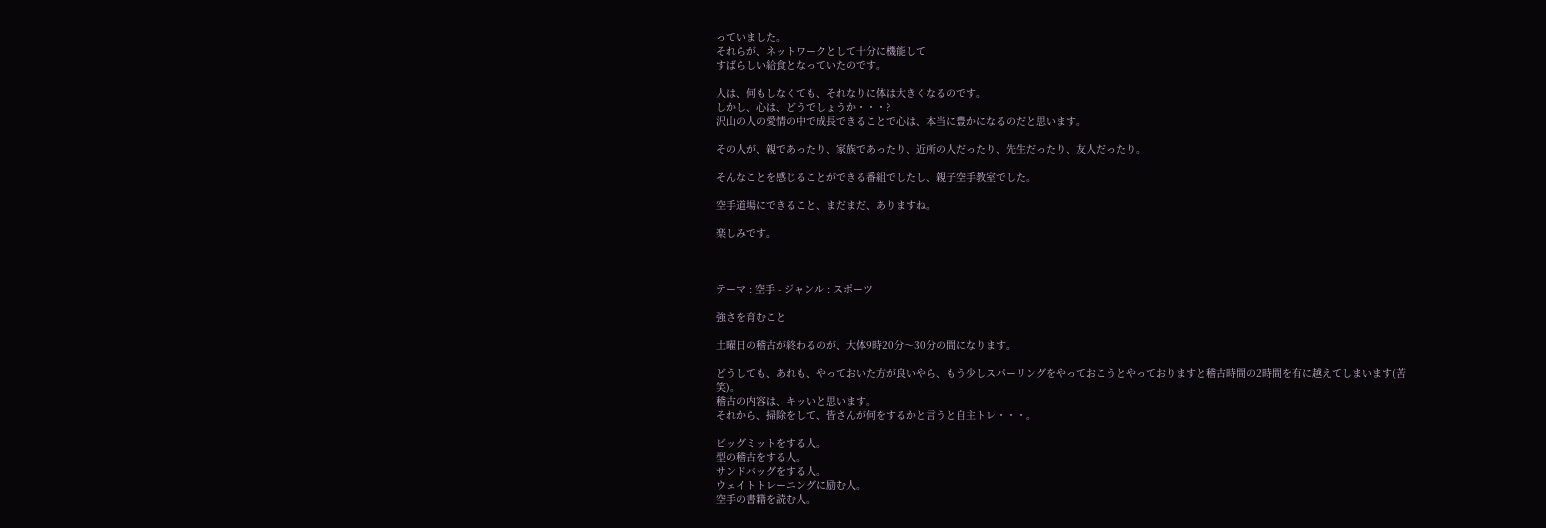っていました。
それらが、ネットワークとして十分に機能して
すばらしい給食となっていたのです。

人は、何もしなくても、それなりに体は大きくなるのです。
しかし、心は、どうでしょうか・・・?
沢山の人の愛情の中で成長できることで心は、本当に豊かになるのだと思います。

その人が、親であったり、家族であったり、近所の人だったり、先生だったり、友人だったり。

そんなことを感じることができる番組でしたし、親子空手教室でした。

空手道場にできること、まだまだ、ありますね。

楽しみです。



テーマ : 空手 - ジャンル : スポーツ

強さを育むこと

土曜日の稽古が終わるのが、大体9時20分〜30分の間になります。

どうしても、あれも、やっておいた方が良いやら、もう少しスパーリングをやっておこうとやっておりますと稽古時間の2時間を有に越えてしまいます(苦笑)。
稽古の内容は、キッいと思います。
それから、掃除をして、皆さんが何をするかと言うと自主トレ・・・。

ビッグミットをする人。
型の稽古をする人。
サンドバッグをする人。
ウェイトトレーニングに励む人。
空手の書籍を読む人。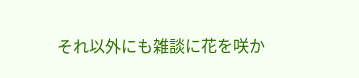それ以外にも雑談に花を咲か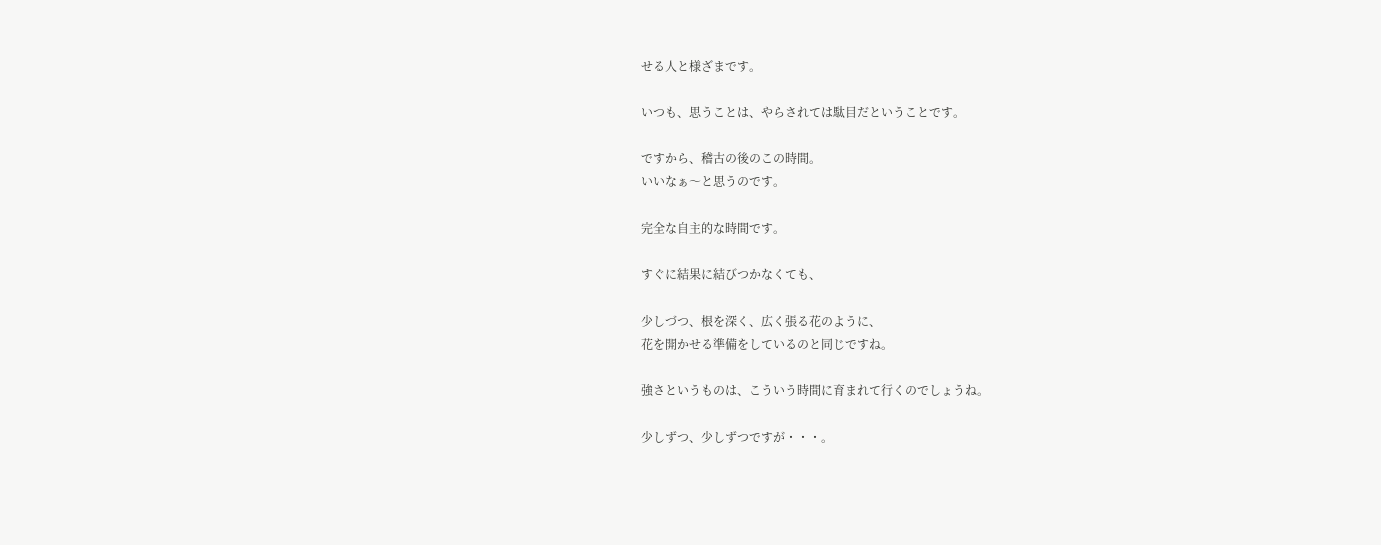せる人と様ざまです。

いつも、思うことは、やらされては駄目だということです。

ですから、稽古の後のこの時間。
いいなぁ〜と思うのです。

完全な自主的な時間です。

すぐに結果に結びつかなくても、

少しづつ、根を深く、広く張る花のように、
花を開かせる準備をしているのと同じですね。

強さというものは、こういう時間に育まれて行くのでしょうね。

少しずつ、少しずつですが・・・。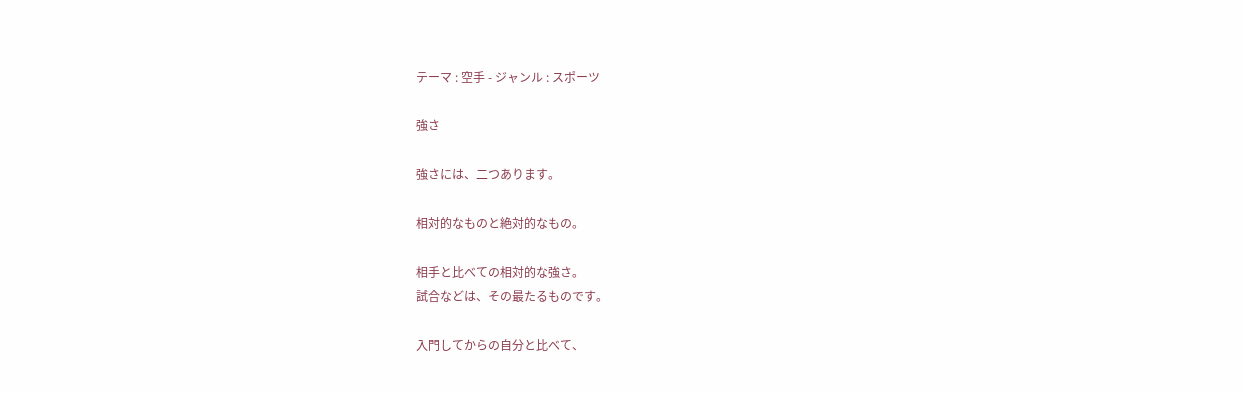テーマ : 空手 - ジャンル : スポーツ

強さ

強さには、二つあります。

相対的なものと絶対的なもの。

相手と比べての相対的な強さ。
試合などは、その最たるものです。

入門してからの自分と比べて、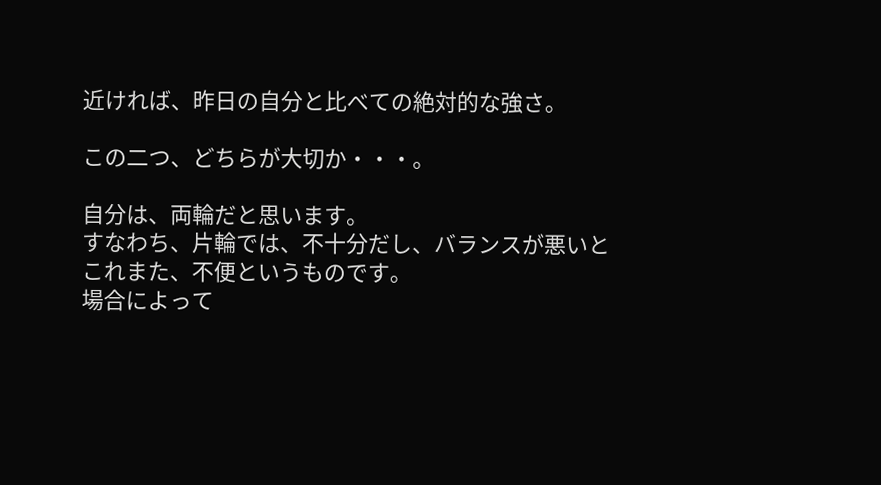近ければ、昨日の自分と比べての絶対的な強さ。

この二つ、どちらが大切か・・・。

自分は、両輪だと思います。
すなわち、片輪では、不十分だし、バランスが悪いと
これまた、不便というものです。
場合によって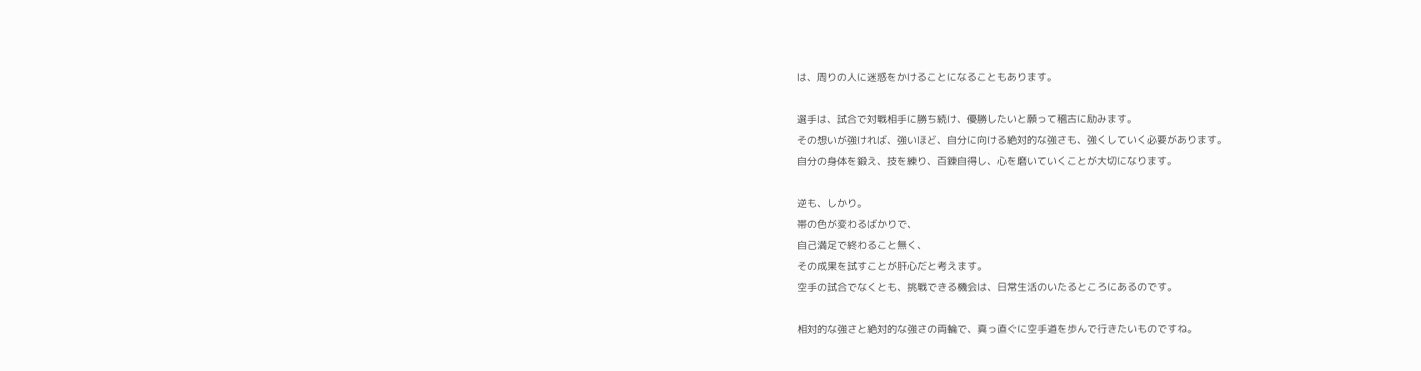は、周りの人に迷惑をかけることになることもあります。

選手は、試合で対戦相手に勝ち続け、優勝したいと願って稽古に励みます。
その想いが強ければ、強いほど、自分に向ける絶対的な強さも、強くしていく必要があります。
自分の身体を鍛え、技を練り、百錬自得し、心を磨いていくことが大切になります。

逆も、しかり。
帯の色が変わるばかりで、
自己満足で終わること無く、
その成果を試すことが肝心だと考えます。
空手の試合でなくとも、挑戦できる機会は、日常生活のいたるところにあるのです。

相対的な強さと絶対的な強さの両輪で、真っ直ぐに空手道を歩んで行きたいものですね。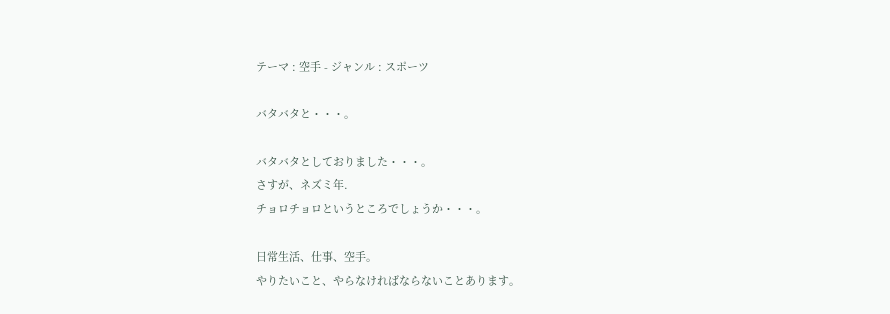テーマ : 空手 - ジャンル : スポーツ

バタバタと・・・。

バタバタとしておりました・・・。
さすが、ネズミ年.
チョロチョロというところでしょうか・・・。

日常生活、仕事、空手。
やりたいこと、やらなければならないことあります。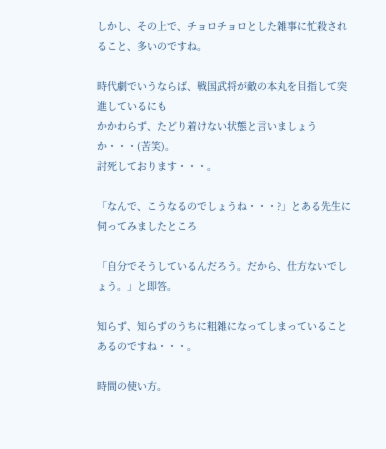しかし、その上で、チョロチョロとした雑事に忙殺されること、多いのですね。

時代劇でいうならば、戦国武将が敵の本丸を目指して突進しているにも
かかわらず、たどり着けない状態と言いましょうか・・・(苦笑)。
討死しております・・・。

「なんで、こうなるのでしょうね・・・?」とある先生に伺ってみましたところ

「自分でそうしているんだろう。だから、仕方ないでしょう。」と即答。

知らず、知らずのうちに粗雑になってしまっていることあるのですね・・・。

時間の使い方。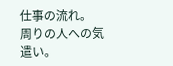仕事の流れ。
周りの人への気遣い。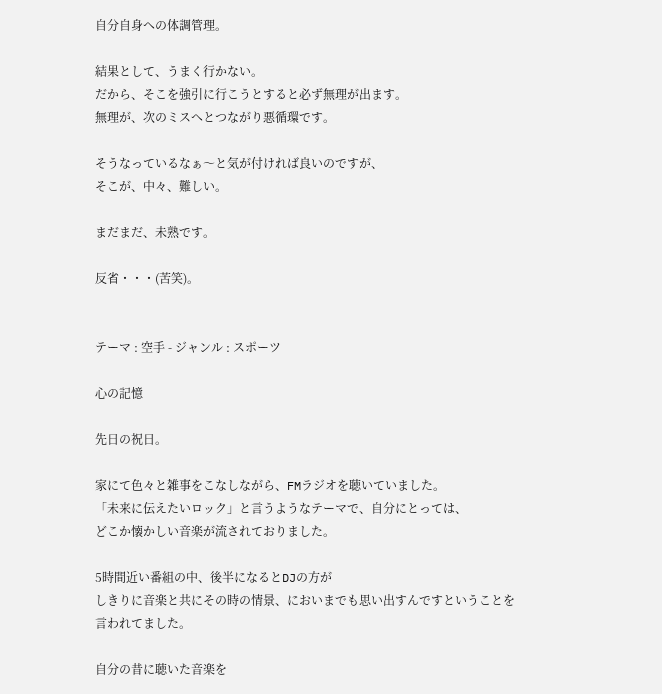自分自身への体調管理。

結果として、うまく行かない。
だから、そこを強引に行こうとすると必ず無理が出ます。
無理が、次のミスへとつながり悪循環です。

そうなっているなぁ〜と気が付ければ良いのですが、
そこが、中々、難しい。

まだまだ、未熟です。

反省・・・(苦笑)。


テーマ : 空手 - ジャンル : スポーツ

心の記憶

先日の祝日。

家にて色々と雑事をこなしながら、FMラジオを聴いていました。
「未来に伝えたいロック」と言うようなテーマで、自分にとっては、
どこか懐かしい音楽が流されておりました。

5時間近い番組の中、後半になるとDJの方が
しきりに音楽と共にその時の情景、においまでも思い出すんですということを
言われてました。

自分の昔に聴いた音楽を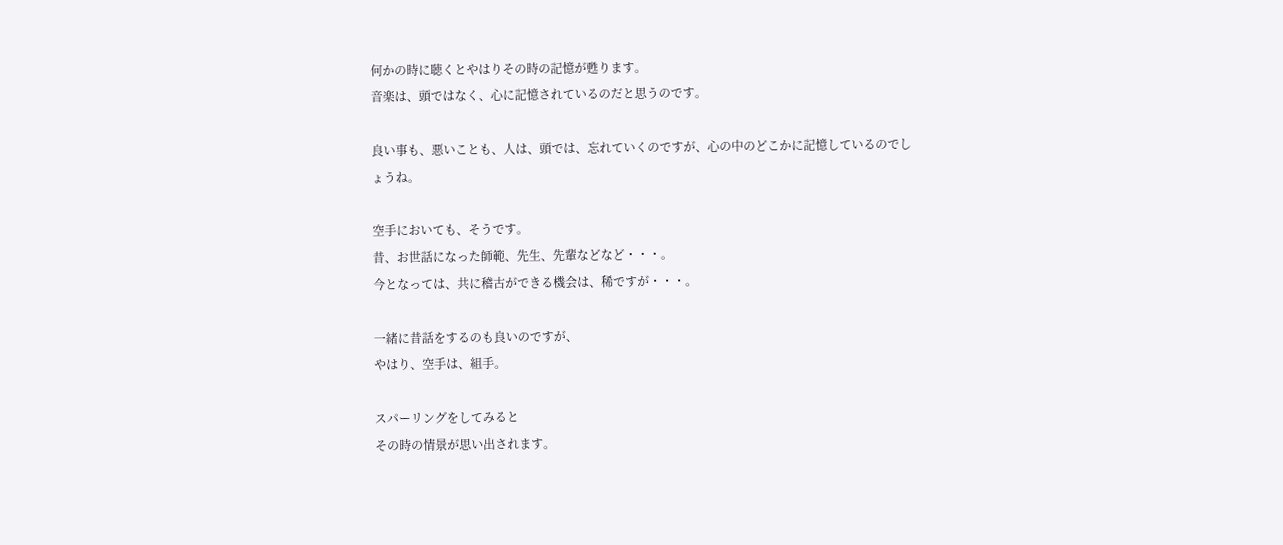何かの時に聴くとやはりその時の記憶が甦ります。
音楽は、頭ではなく、心に記憶されているのだと思うのです。

良い事も、悪いことも、人は、頭では、忘れていくのですが、心の中のどこかに記憶しているのでしょうね。

空手においても、そうです。
昔、お世話になった師範、先生、先輩などなど・・・。
今となっては、共に稽古ができる機会は、稀ですが・・・。

一緒に昔話をするのも良いのですが、
やはり、空手は、組手。

スパーリングをしてみると
その時の情景が思い出されます。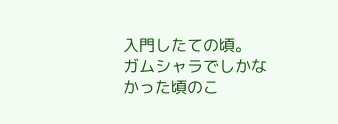入門したての頃。
ガムシャラでしかなかった頃のこ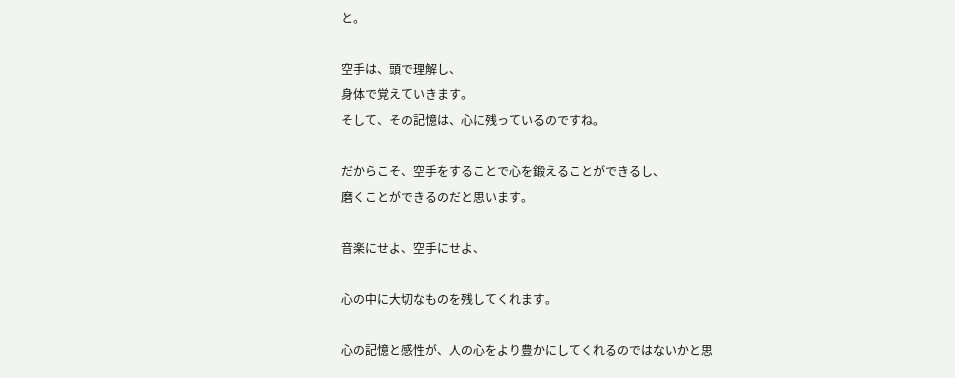と。

空手は、頭で理解し、
身体で覚えていきます。
そして、その記憶は、心に残っているのですね。

だからこそ、空手をすることで心を鍛えることができるし、
磨くことができるのだと思います。

音楽にせよ、空手にせよ、

心の中に大切なものを残してくれます。

心の記憶と感性が、人の心をより豊かにしてくれるのではないかと思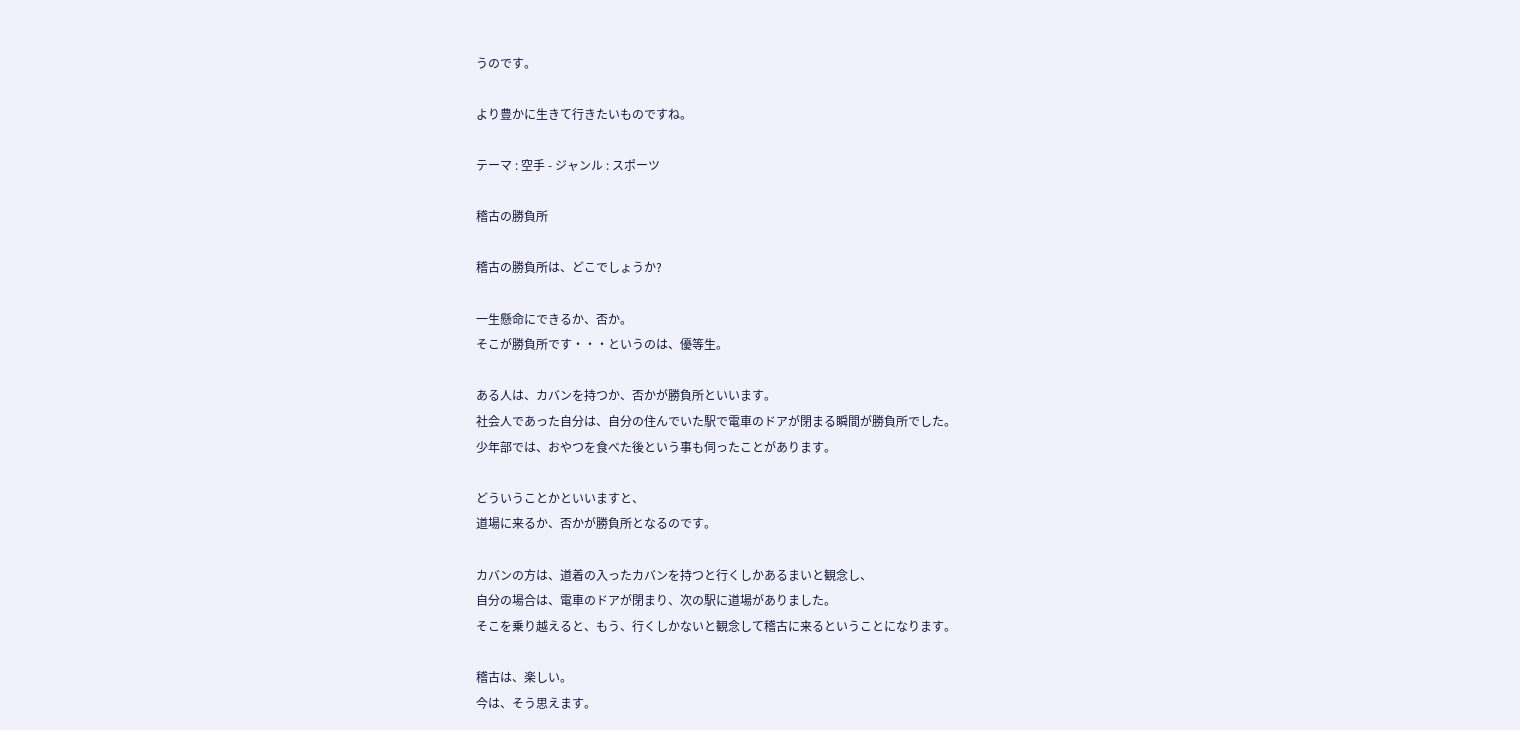うのです。

より豊かに生きて行きたいものですね。

テーマ : 空手 - ジャンル : スポーツ

稽古の勝負所

稽古の勝負所は、どこでしょうか?

一生懸命にできるか、否か。
そこが勝負所です・・・というのは、優等生。

ある人は、カバンを持つか、否かが勝負所といいます。
社会人であった自分は、自分の住んでいた駅で電車のドアが閉まる瞬間が勝負所でした。
少年部では、おやつを食べた後という事も伺ったことがあります。

どういうことかといいますと、
道場に来るか、否かが勝負所となるのです。

カバンの方は、道着の入ったカバンを持つと行くしかあるまいと観念し、
自分の場合は、電車のドアが閉まり、次の駅に道場がありました。
そこを乗り越えると、もう、行くしかないと観念して稽古に来るということになります。

稽古は、楽しい。
今は、そう思えます。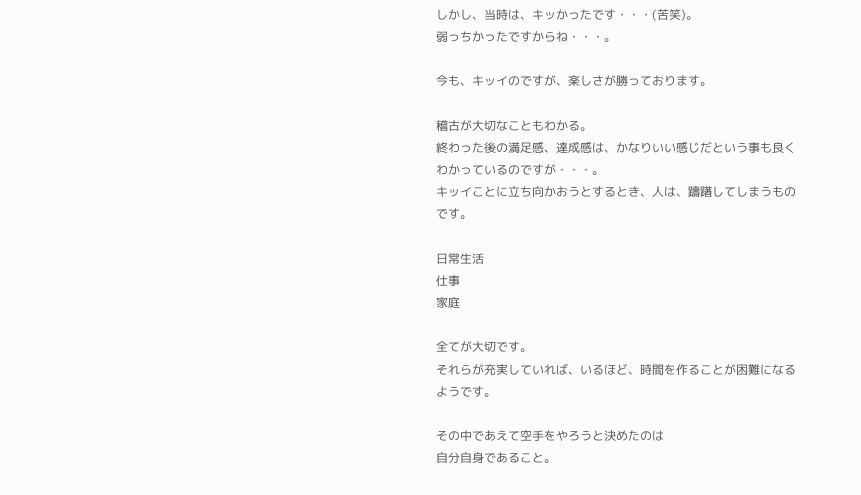しかし、当時は、キッかったです・・・(苦笑)。
弱っちかったですからね・・・。

今も、キッイのですが、楽しさが勝っております。

稽古が大切なこともわかる。
終わった後の満足感、達成感は、かなりいい感じだという事も良くわかっているのですが・・・。
キッイことに立ち向かおうとするとき、人は、躊躇してしまうものです。

日常生活
仕事
家庭

全てが大切です。
それらが充実していれば、いるほど、時間を作ることが困難になるようです。

その中であえて空手をやろうと決めたのは
自分自身であること。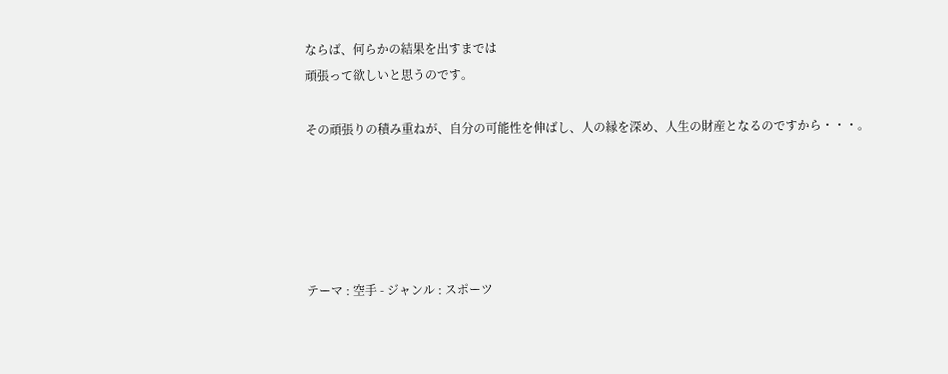ならば、何らかの結果を出すまでは
頑張って欲しいと思うのです。

その頑張りの積み重ねが、自分の可能性を伸ばし、人の縁を深め、人生の財産となるのですから・・・。





テーマ : 空手 - ジャンル : スポーツ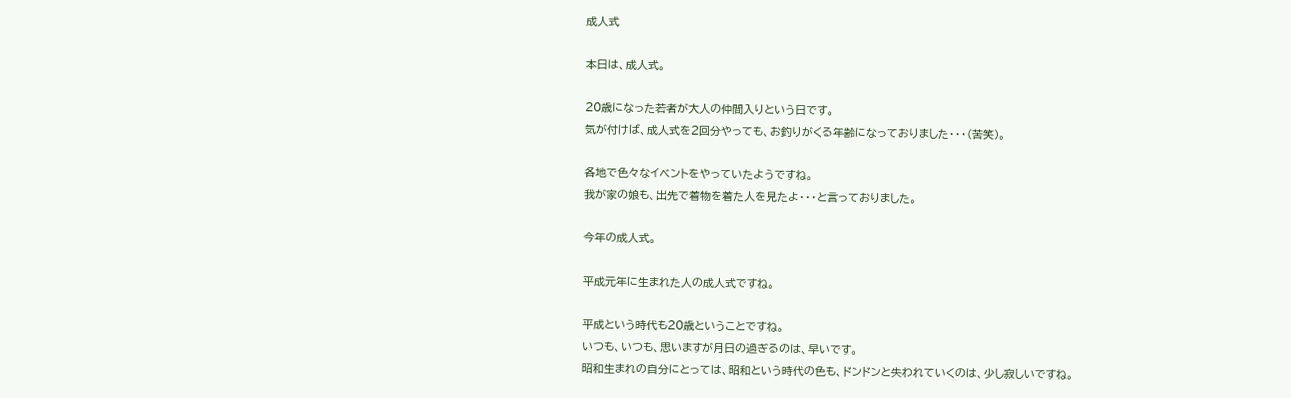成人式

本日は、成人式。

20歳になった若者が大人の仲間入りという日です。
気が付けば、成人式を2回分やっても、お釣りがくる年齢になっておりました・・・(苦笑)。

各地で色々なイベントをやっていたようですね。
我が家の娘も、出先で着物を着た人を見たよ・・・と言っておりました。

今年の成人式。

平成元年に生まれた人の成人式ですね。

平成という時代も20歳ということですね。
いつも、いつも、思いますが月日の過ぎるのは、早いです。
昭和生まれの自分にとっては、昭和という時代の色も、ドンドンと失われていくのは、少し寂しいですね。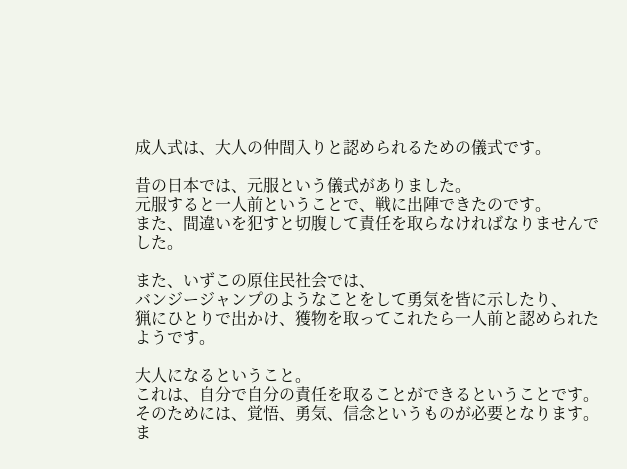成人式は、大人の仲間入りと認められるための儀式です。

昔の日本では、元服という儀式がありました。
元服すると一人前ということで、戦に出陣できたのです。
また、間違いを犯すと切腹して責任を取らなければなりませんでした。

また、いずこの原住民社会では、
バンジージャンプのようなことをして勇気を皆に示したり、
猟にひとりで出かけ、獲物を取ってこれたら一人前と認められたようです。

大人になるということ。
これは、自分で自分の責任を取ることができるということです。
そのためには、覚悟、勇気、信念というものが必要となります。
ま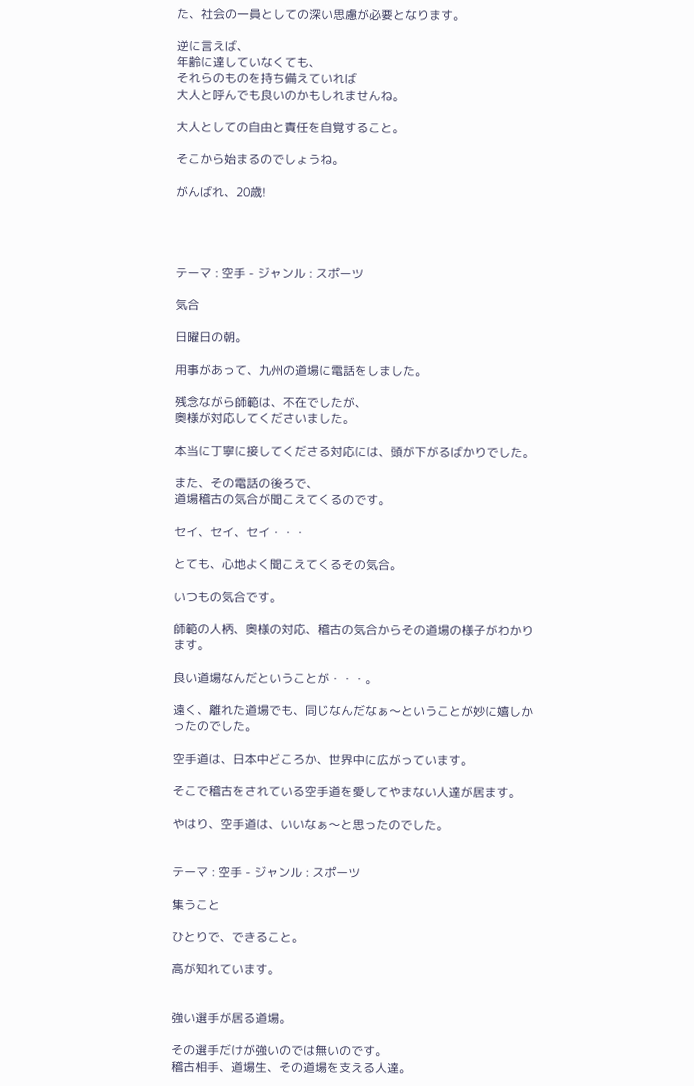た、社会の一員としての深い思慮が必要となります。

逆に言えば、
年齢に達していなくても、
それらのものを持ち備えていれば
大人と呼んでも良いのかもしれませんね。

大人としての自由と責任を自覚すること。

そこから始まるのでしょうね。

がんばれ、20歳!




テーマ : 空手 - ジャンル : スポーツ

気合

日曜日の朝。

用事があって、九州の道場に電話をしました。

残念ながら師範は、不在でしたが、
奥様が対応してくださいました。

本当に丁寧に接してくださる対応には、頭が下がるばかりでした。

また、その電話の後ろで、
道場稽古の気合が聞こえてくるのです。

セイ、セイ、セイ・・・

とても、心地よく聞こえてくるその気合。

いつもの気合です。

師範の人柄、奥様の対応、稽古の気合からその道場の様子がわかります。

良い道場なんだということが・・・。

遠く、離れた道場でも、同じなんだなぁ〜ということが妙に嬉しかったのでした。

空手道は、日本中どころか、世界中に広がっています。

そこで稽古をされている空手道を愛してやまない人達が居ます。

やはり、空手道は、いいなぁ〜と思ったのでした。


テーマ : 空手 - ジャンル : スポーツ

集うこと

ひとりで、できること。

高が知れています。


強い選手が居る道場。

その選手だけが強いのでは無いのです。
稽古相手、道場生、その道場を支える人達。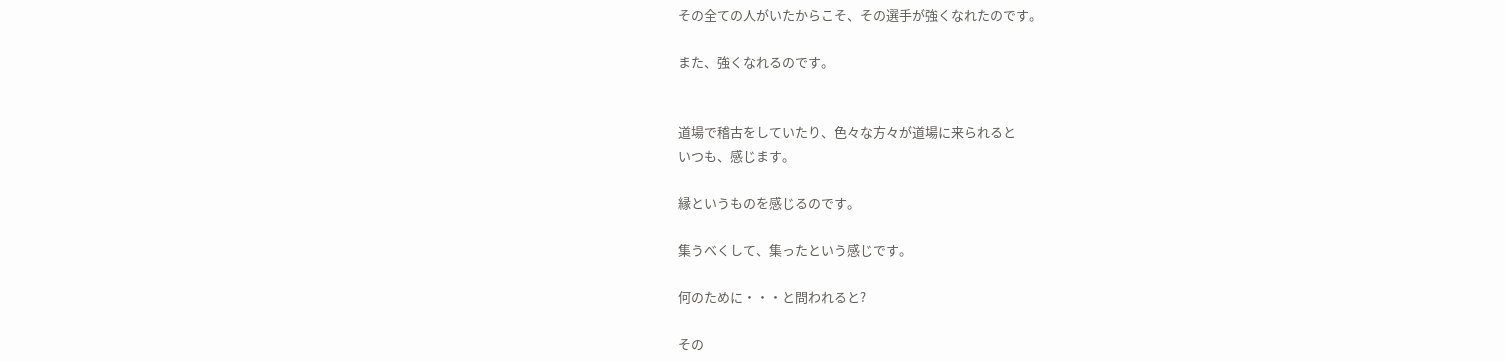その全ての人がいたからこそ、その選手が強くなれたのです。

また、強くなれるのです。


道場で稽古をしていたり、色々な方々が道場に来られると
いつも、感じます。

縁というものを感じるのです。

集うべくして、集ったという感じです。

何のために・・・と問われると?

その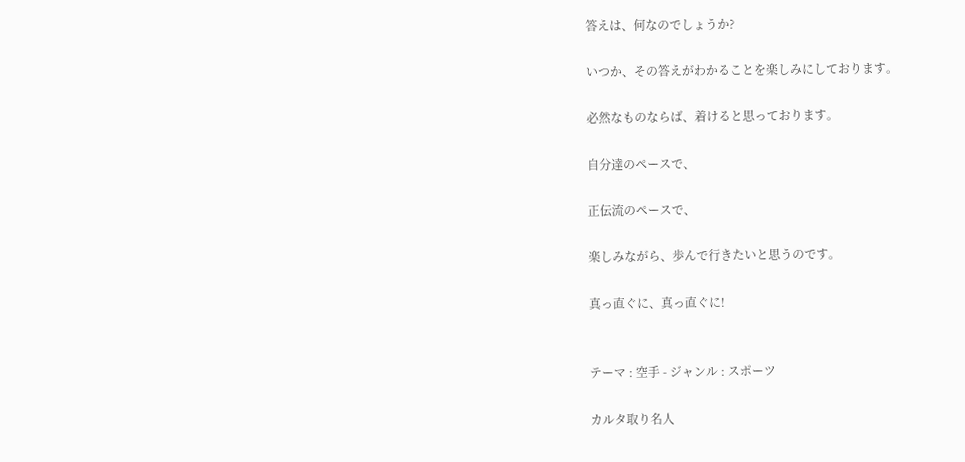答えは、何なのでしょうか?

いつか、その答えがわかることを楽しみにしております。

必然なものならば、着けると思っております。

自分達のペースで、

正伝流のペースで、

楽しみながら、歩んで行きたいと思うのです。

真っ直ぐに、真っ直ぐに!


テーマ : 空手 - ジャンル : スポーツ

カルタ取り名人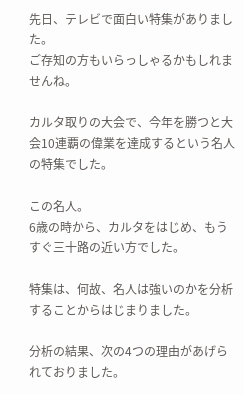先日、テレビで面白い特集がありました。
ご存知の方もいらっしゃるかもしれませんね。

カルタ取りの大会で、今年を勝つと大会10連覇の偉業を達成するという名人の特集でした。

この名人。
6歳の時から、カルタをはじめ、もうすぐ三十路の近い方でした。

特集は、何故、名人は強いのかを分析することからはじまりました。

分析の結果、次の4つの理由があげられておりました。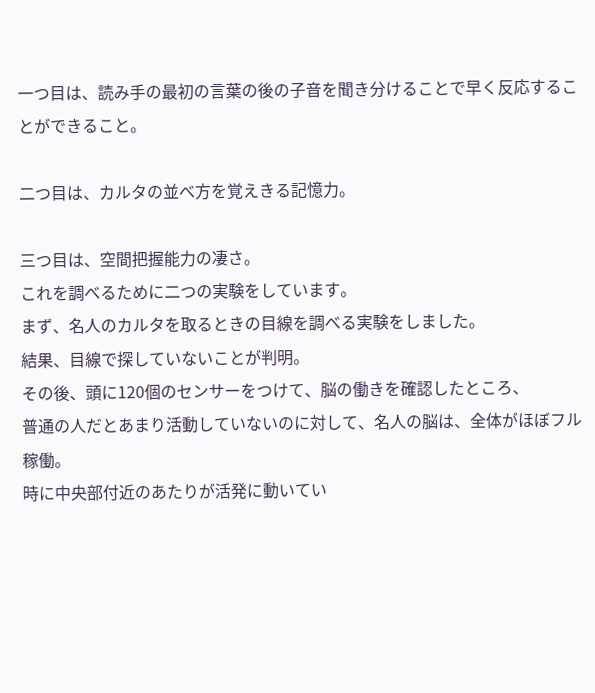一つ目は、読み手の最初の言葉の後の子音を聞き分けることで早く反応することができること。

二つ目は、カルタの並べ方を覚えきる記憶力。

三つ目は、空間把握能力の凄さ。
これを調べるために二つの実験をしています。
まず、名人のカルタを取るときの目線を調べる実験をしました。
結果、目線で探していないことが判明。
その後、頭に120個のセンサーをつけて、脳の働きを確認したところ、
普通の人だとあまり活動していないのに対して、名人の脳は、全体がほぼフル稼働。
時に中央部付近のあたりが活発に動いてい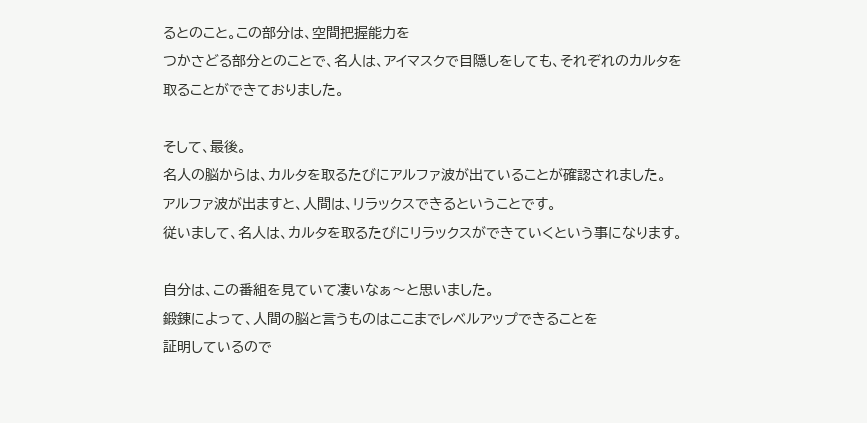るとのこと。この部分は、空間把握能力を
つかさどる部分とのことで、名人は、アイマスクで目隠しをしても、それぞれのカルタを
取ることができておりました。

そして、最後。
名人の脳からは、カルタを取るたびにアルファ波が出ていることが確認されました。
アルファ波が出ますと、人間は、リラックスできるということです。
従いまして、名人は、カルタを取るたびにリラックスができていくという事になります。

自分は、この番組を見ていて凄いなぁ〜と思いました。
鍛錬によって、人間の脳と言うものはここまでレベルアップできることを
証明しているので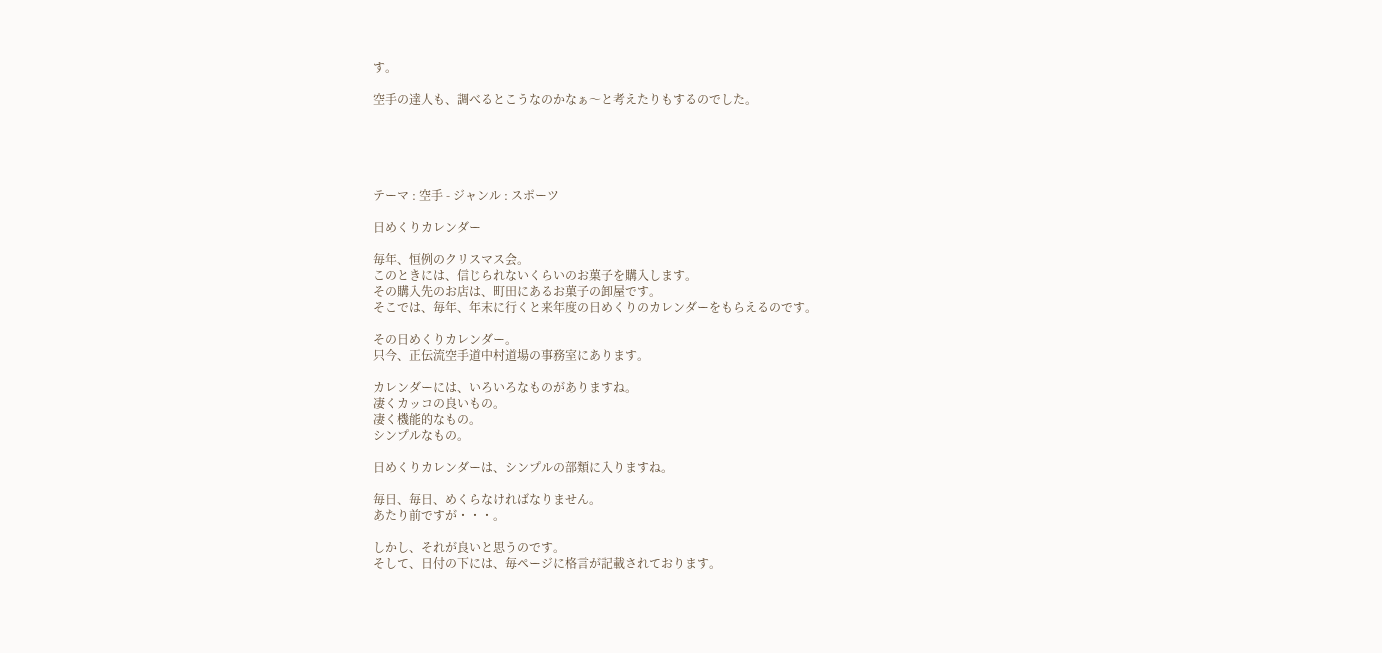す。

空手の達人も、調べるとこうなのかなぁ〜と考えたりもするのでした。





テーマ : 空手 - ジャンル : スポーツ

日めくりカレンダー

毎年、恒例のクリスマス会。
このときには、信じられないくらいのお菓子を購入します。
その購入先のお店は、町田にあるお菓子の卸屋です。
そこでは、毎年、年末に行くと来年度の日めくりのカレンダーをもらえるのです。

その日めくりカレンダー。
只今、正伝流空手道中村道場の事務室にあります。

カレンダーには、いろいろなものがありますね。
凄くカッコの良いもの。
凄く機能的なもの。
シンプルなもの。

日めくりカレンダーは、シンプルの部類に入りますね。

毎日、毎日、めくらなければなりません。
あたり前ですが・・・。

しかし、それが良いと思うのです。
そして、日付の下には、毎ページに格言が記載されております。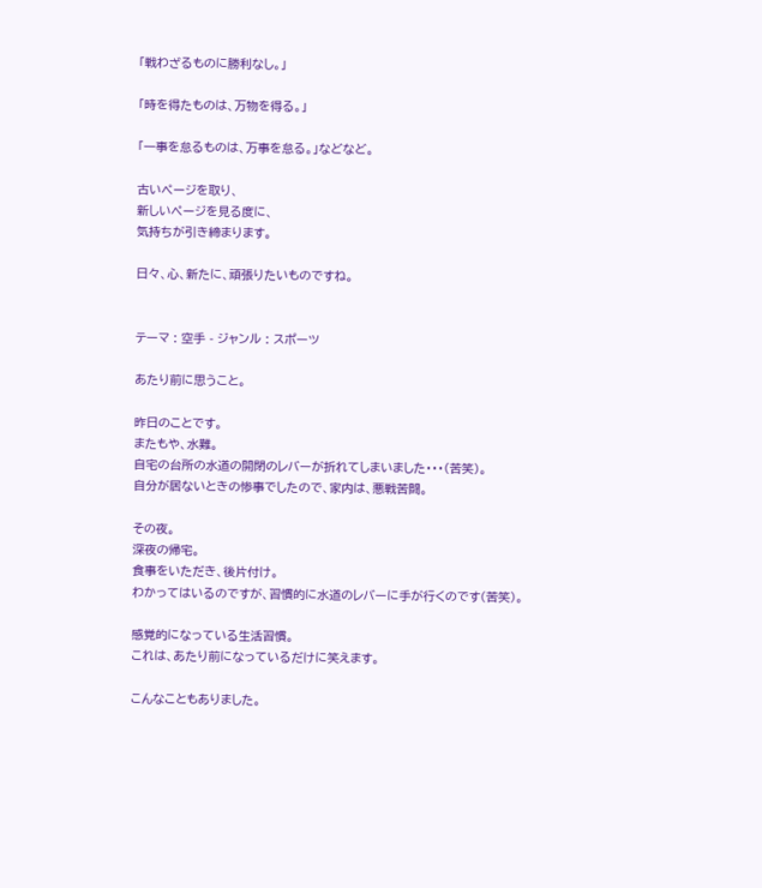「戦わざるものに勝利なし。」

「時を得たものは、万物を得る。」

「一事を怠るものは、万事を怠る。」などなど。

古いページを取り、
新しいページを見る度に、
気持ちが引き締まります。

日々、心、新たに、頑張りたいものですね。


テーマ : 空手 - ジャンル : スポーツ

あたり前に思うこと。

昨日のことです。
またもや、水難。
自宅の台所の水道の開閉のレバーが折れてしまいました・・・(苦笑)。
自分が居ないときの惨事でしたので、家内は、悪戦苦闘。

その夜。
深夜の帰宅。
食事をいただき、後片付け。
わかってはいるのですが、習慣的に水道のレバーに手が行くのです(苦笑)。

感覚的になっている生活習慣。
これは、あたり前になっているだけに笑えます。

こんなこともありました。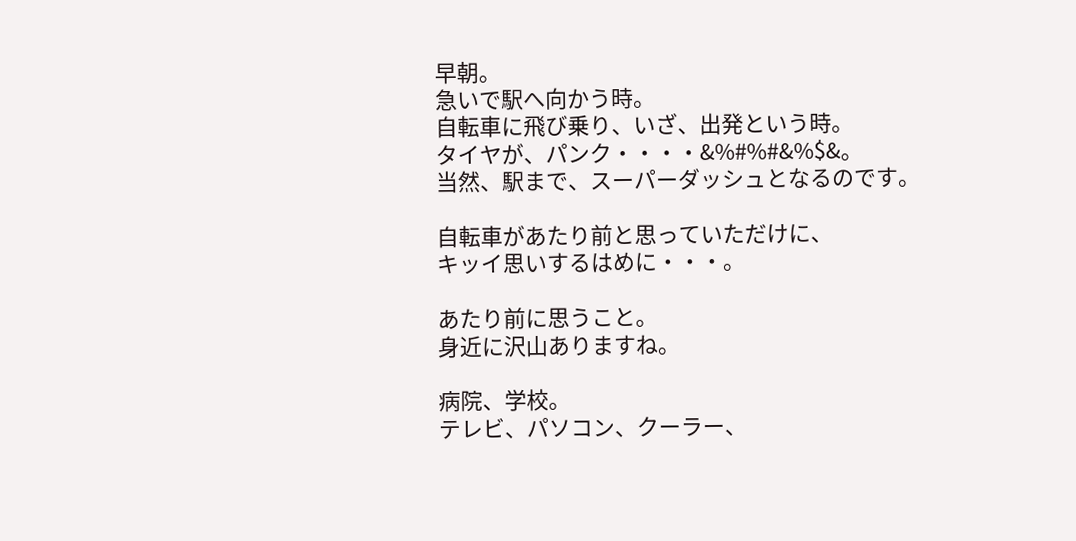早朝。
急いで駅へ向かう時。
自転車に飛び乗り、いざ、出発という時。
タイヤが、パンク・・・・&%#%#&%$&。
当然、駅まで、スーパーダッシュとなるのです。

自転車があたり前と思っていただけに、
キッイ思いするはめに・・・。

あたり前に思うこと。
身近に沢山ありますね。

病院、学校。
テレビ、パソコン、クーラー、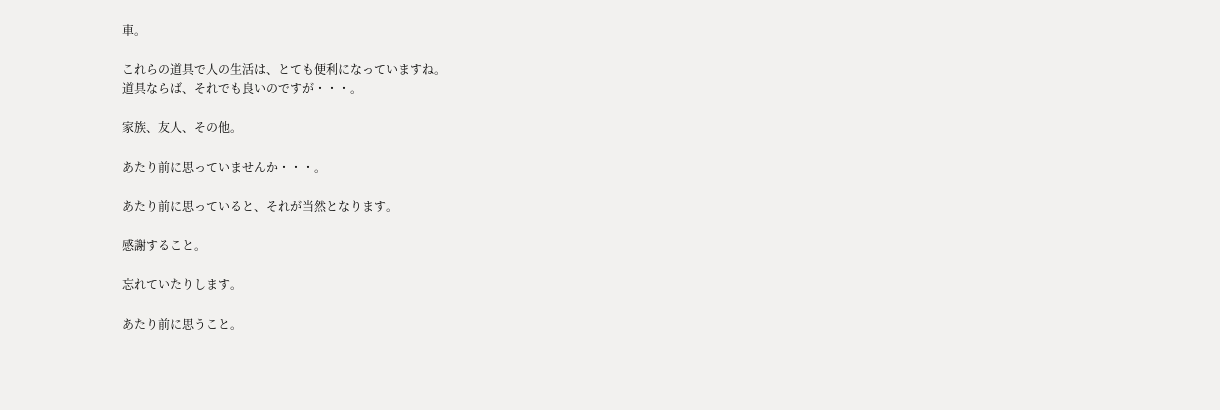車。

これらの道具で人の生活は、とても便利になっていますね。
道具ならば、それでも良いのですが・・・。

家族、友人、その他。

あたり前に思っていませんか・・・。

あたり前に思っていると、それが当然となります。

感謝すること。

忘れていたりします。

あたり前に思うこと。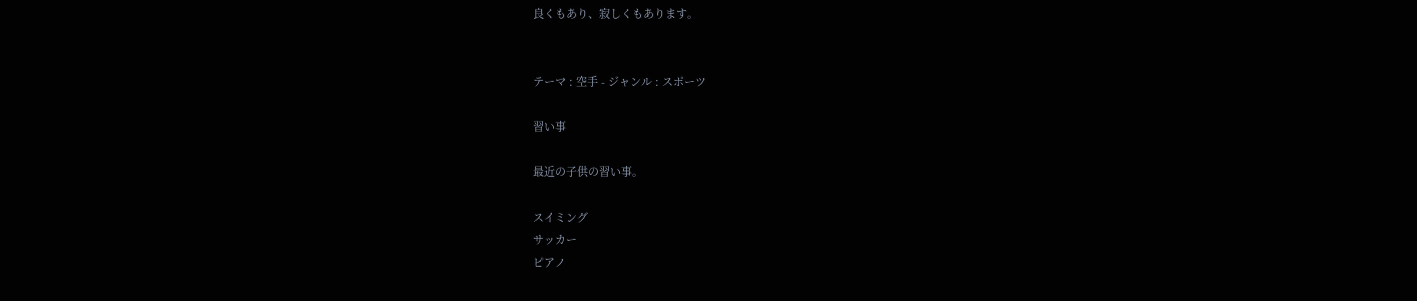良くもあり、寂しくもあります。


テーマ : 空手 - ジャンル : スポーツ

習い事

最近の子供の習い事。

スイミング
サッカー
ピアノ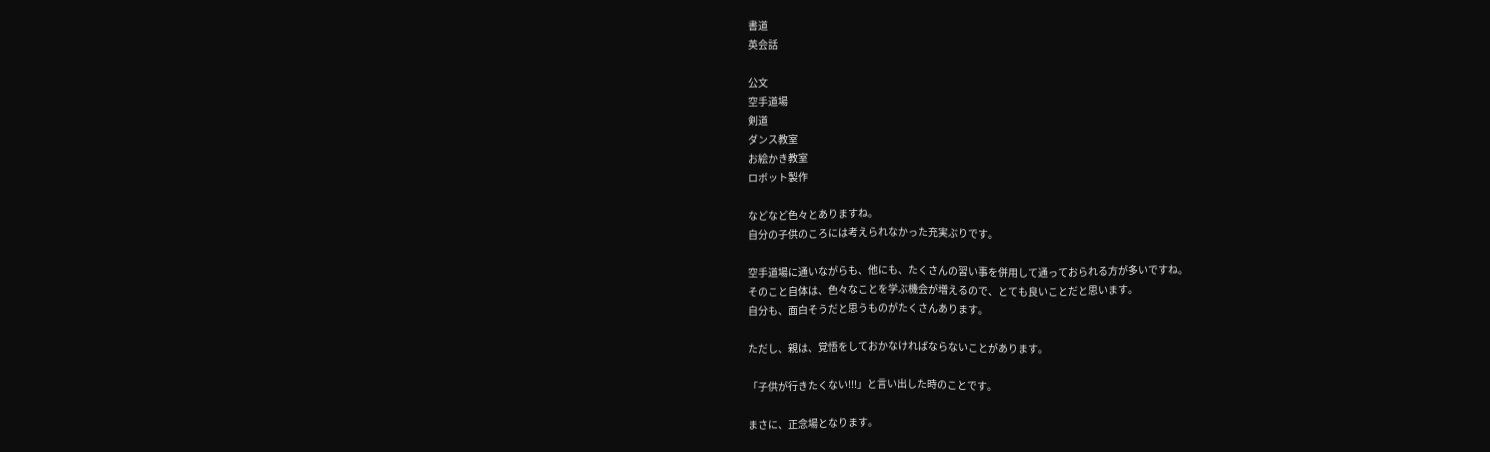書道
英会話

公文
空手道場
剣道
ダンス教室
お絵かき教室
ロボット製作

などなど色々とありますね。
自分の子供のころには考えられなかった充実ぶりです。

空手道場に通いながらも、他にも、たくさんの習い事を併用して通っておられる方が多いですね。
そのこと自体は、色々なことを学ぶ機会が増えるので、とても良いことだと思います。
自分も、面白そうだと思うものがたくさんあります。

ただし、親は、覚悟をしておかなければならないことがあります。

「子供が行きたくない!!!」と言い出した時のことです。

まさに、正念場となります。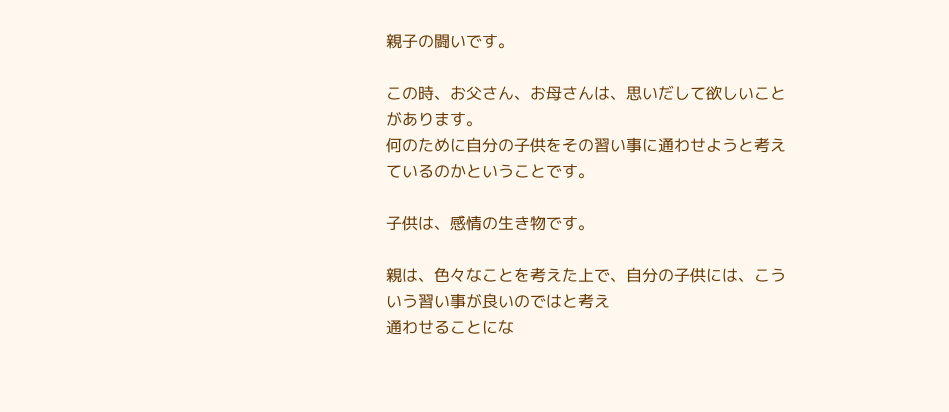親子の闘いです。

この時、お父さん、お母さんは、思いだして欲しいことがあります。
何のために自分の子供をその習い事に通わせようと考えているのかということです。

子供は、感情の生き物です。

親は、色々なことを考えた上で、自分の子供には、こういう習い事が良いのではと考え
通わせることにな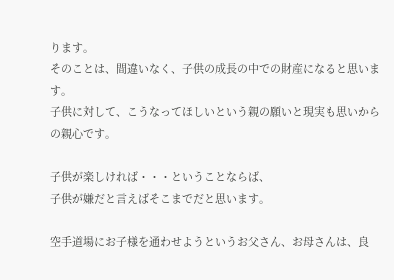ります。
そのことは、間違いなく、子供の成長の中での財産になると思います。
子供に対して、こうなってほしいという親の願いと現実も思いからの親心です。

子供が楽しければ・・・ということならば、
子供が嫌だと言えばそこまでだと思います。

空手道場にお子様を通わせようというお父さん、お母さんは、良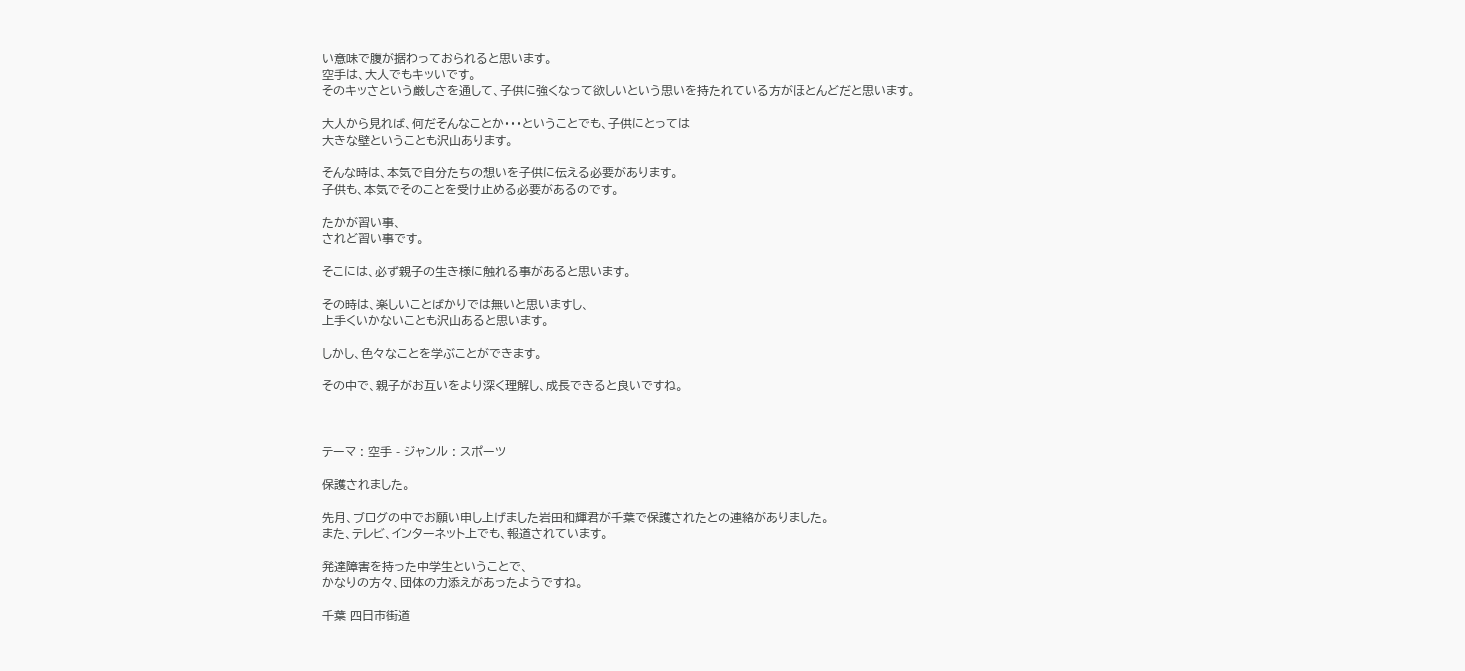い意味で腹が据わっておられると思います。
空手は、大人でもキッいです。
そのキッさという厳しさを通して、子供に強くなって欲しいという思いを持たれている方がほとんどだと思います。

大人から見れば、何だそんなことか・・・ということでも、子供にとっては
大きな壁ということも沢山あります。

そんな時は、本気で自分たちの想いを子供に伝える必要があります。
子供も、本気でそのことを受け止める必要があるのです。

たかが習い事、
されど習い事です。

そこには、必ず親子の生き様に触れる事があると思います。

その時は、楽しいことばかりでは無いと思いますし、
上手くいかないことも沢山あると思います。

しかし、色々なことを学ぶことができます。

その中で、親子がお互いをより深く理解し、成長できると良いですね。



テーマ : 空手 - ジャンル : スポーツ

保護されました。

先月、ブログの中でお願い申し上げました岩田和輝君が千葉で保護されたとの連絡がありました。
また、テレビ、インターネット上でも、報道されています。

発達障害を持った中学生ということで、
かなりの方々、団体の力添えがあったようですね。

千葉 四日市街道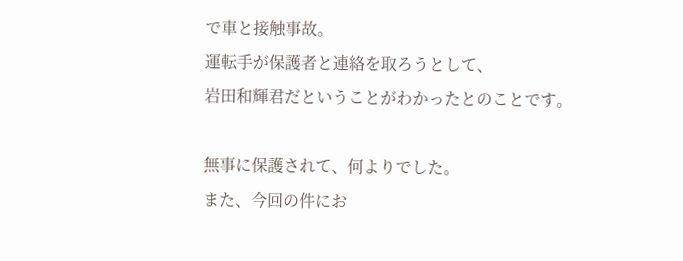で車と接触事故。
運転手が保護者と連絡を取ろうとして、
岩田和輝君だということがわかったとのことです。

無事に保護されて、何よりでした。
また、今回の件にお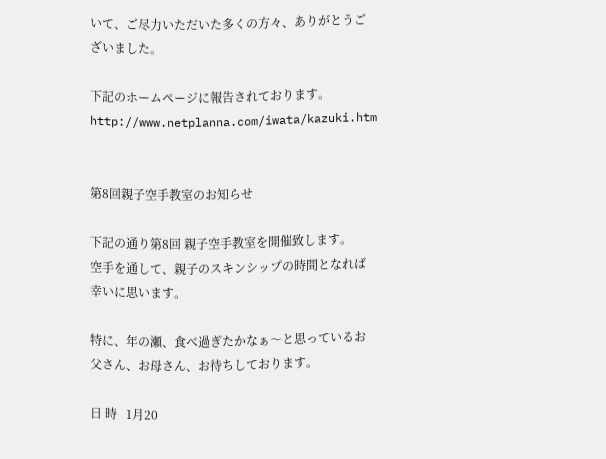いて、ご尽力いただいた多くの方々、ありがとうございました。

下記のホームページに報告されております。
http://www.netplanna.com/iwata/kazuki.htm


第8回親子空手教室のお知らせ

下記の通り第8回 親子空手教室を開催致します。
空手を通して、親子のスキンシップの時間となれば幸いに思います。

特に、年の瀬、食べ過ぎたかなぁ〜と思っているお父さん、お母さん、お待ちしております。

日 時   1月20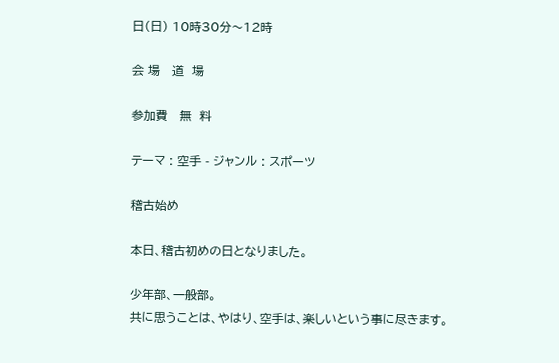日(日) 10時30分〜12時

会 場   道  場

参加費   無  料

テーマ : 空手 - ジャンル : スポーツ

稽古始め

本日、稽古初めの日となりました。

少年部、一般部。
共に思うことは、やはり、空手は、楽しいという事に尽きます。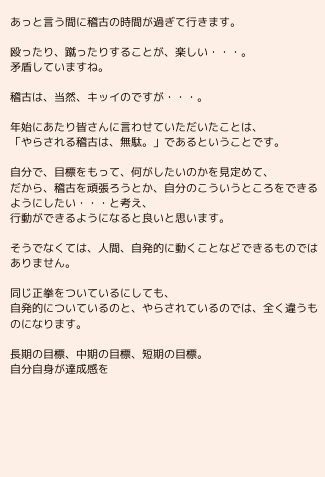あっと言う間に稽古の時間が過ぎて行きます。

殴ったり、蹴ったりすることが、楽しい・・・。
矛盾していますね。

稽古は、当然、キッイのですが・・・。

年始にあたり皆さんに言わせていただいたことは、
「やらされる稽古は、無駄。」であるということです。

自分で、目標をもって、何がしたいのかを見定めて、
だから、稽古を頑張ろうとか、自分のこういうところをできるようにしたい・・・と考え、
行動ができるようになると良いと思います。

そうでなくては、人間、自発的に動くことなどできるものではありません。

同じ正拳をついているにしても、
自発的についているのと、やらされているのでは、全く違うものになります。

長期の目標、中期の目標、短期の目標。
自分自身が達成感を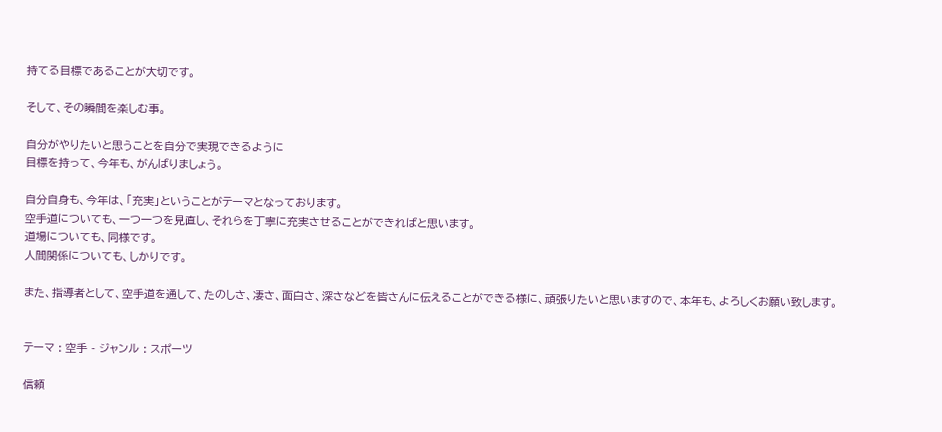持てる目標であることが大切です。

そして、その瞬間を楽しむ事。

自分がやりたいと思うことを自分で実現できるように
目標を持って、今年も、がんばりましょう。

自分自身も、今年は、「充実」ということがテーマとなっております。
空手道についても、一つ一つを見直し、それらを丁寧に充実させることができればと思います。
道場についても、同様です。
人間関係についても、しかりです。

また、指導者として、空手道を通して、たのしさ、凄さ、面白さ、深さなどを皆さんに伝えることができる様に、頑張りたいと思いますので、本年も、よろしくお願い致します。


テーマ : 空手 - ジャンル : スポーツ

信頼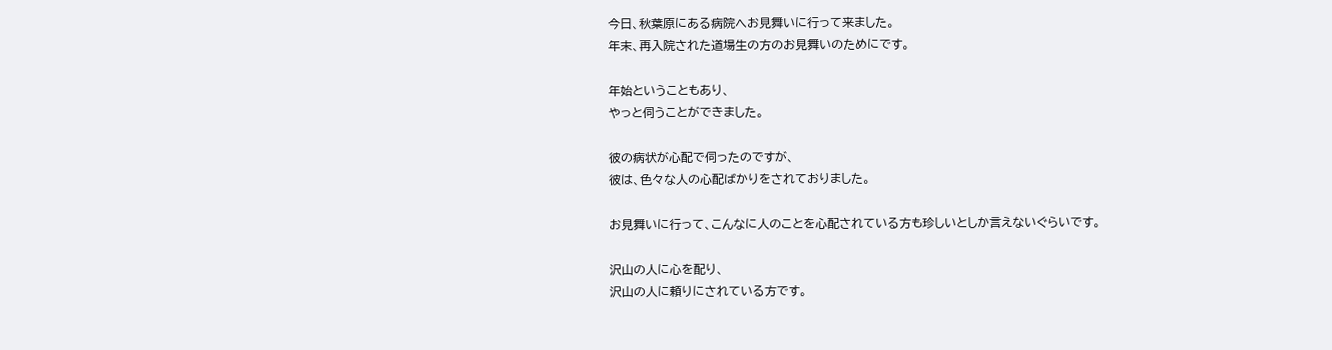今日、秋葉原にある病院へお見舞いに行って来ました。
年末、再入院された道場生の方のお見舞いのためにです。

年始ということもあり、
やっと伺うことができました。

彼の病状が心配で伺ったのですが、
彼は、色々な人の心配ばかりをされておりました。

お見舞いに行って、こんなに人のことを心配されている方も珍しいとしか言えないぐらいです。

沢山の人に心を配り、
沢山の人に頼りにされている方です。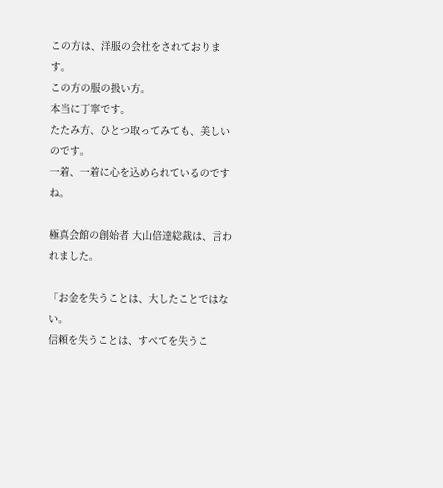この方は、洋服の会社をされております。
この方の服の扱い方。
本当に丁寧です。
たたみ方、ひとつ取ってみても、美しいのです。
一着、一着に心を込められているのですね。

極真会館の創始者 大山倍達総裁は、言われました。

「お金を失うことは、大したことではない。
信頼を失うことは、すべてを失うこ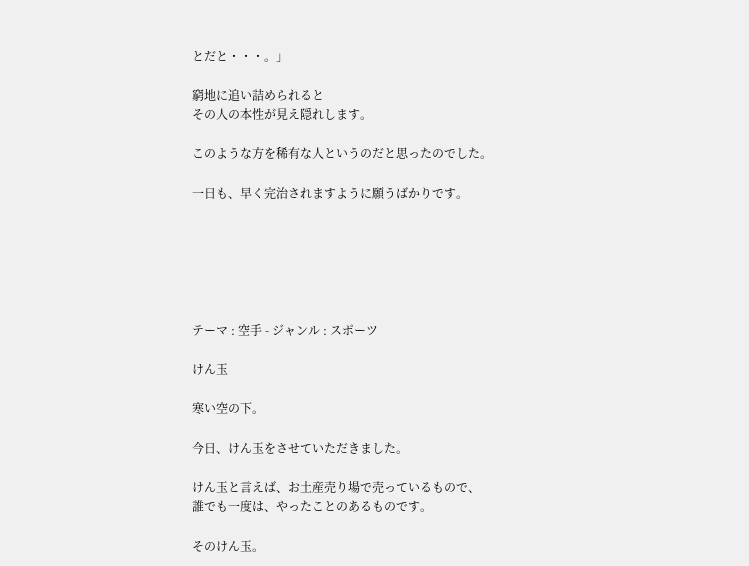とだと・・・。」

窮地に追い詰められると
その人の本性が見え隠れします。

このような方を稀有な人というのだと思ったのでした。

一日も、早く完治されますように願うばかりです。






テーマ : 空手 - ジャンル : スポーツ

けん玉

寒い空の下。

今日、けん玉をさせていただきました。

けん玉と言えば、お土産売り場で売っているもので、
誰でも一度は、やったことのあるものです。

そのけん玉。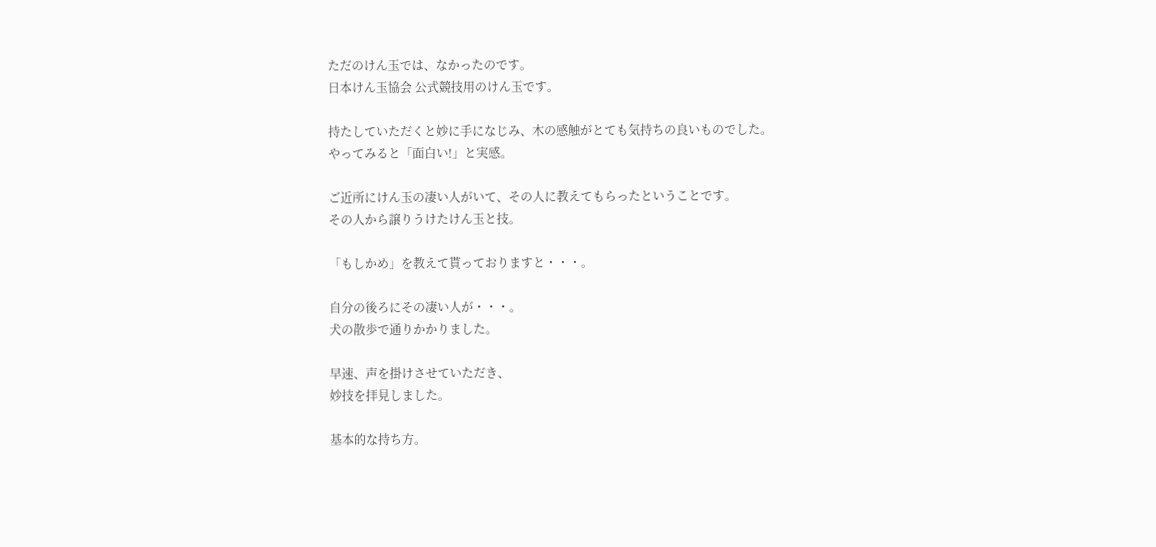ただのけん玉では、なかったのです。
日本けん玉協会 公式競技用のけん玉です。

持たしていただくと妙に手になじみ、木の感触がとても気持ちの良いものでした。
やってみると「面白い!」と実感。

ご近所にけん玉の凄い人がいて、その人に教えてもらったということです。
その人から譲りうけたけん玉と技。

「もしかめ」を教えて貰っておりますと・・・。

自分の後ろにその凄い人が・・・。
犬の散歩で通りかかりました。

早速、声を掛けさせていただき、
妙技を拝見しました。

基本的な持ち方。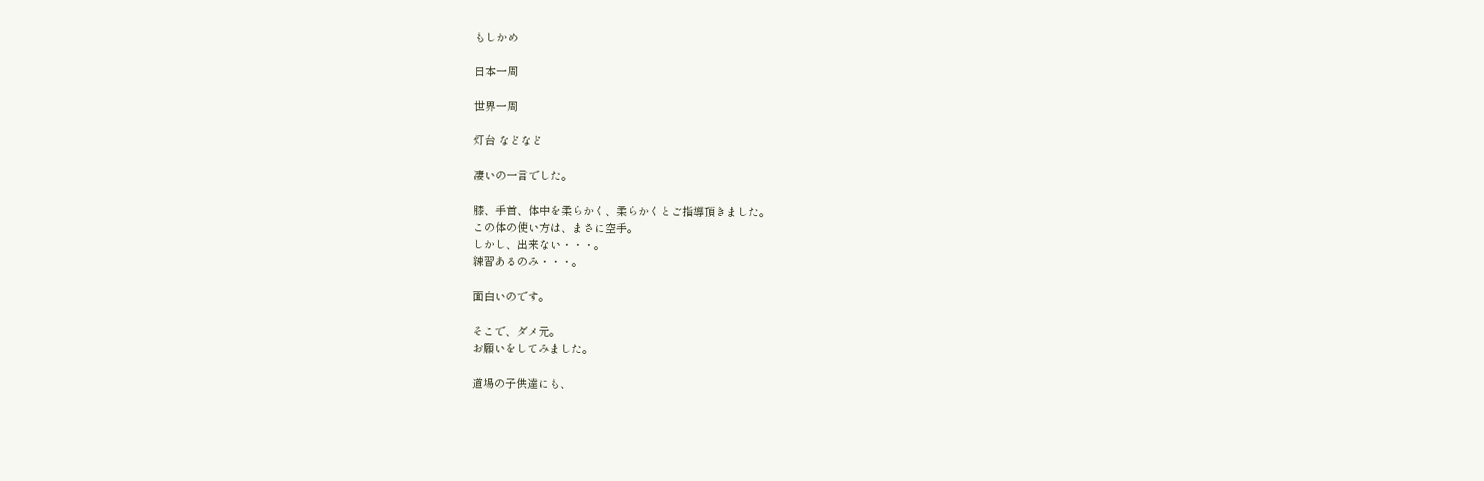もしかめ

日本一周

世界一周

灯台 などなど

凄いの一言でした。

膝、手首、体中を柔らかく、柔らかくとご指導頂きました。
この体の使い方は、まさに空手。
しかし、出来ない・・・。
練習あるのみ・・・。

面白いのです。

そこで、ダメ元。
お願いをしてみました。

道場の子供達にも、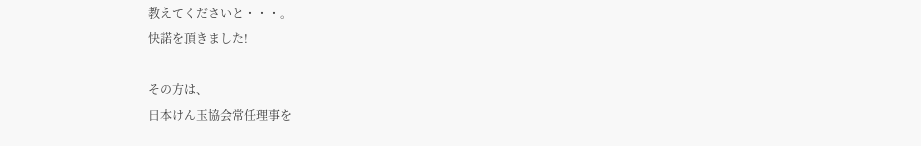教えてくださいと・・・。
快諾を頂きました!

その方は、
日本けん玉協会常任理事を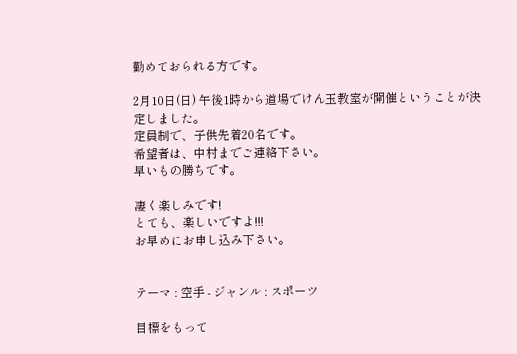勤めておられる方です。

2月10日(日) 午後1時から道場でけん玉教室が開催ということが決定しました。
定員制で、子供先着20名です。
希望者は、中村までご連絡下さい。
早いもの勝ちです。

凄く楽しみです!
とても、楽しいですよ!!!
お早めにお申し込み下さい。


テーマ : 空手 - ジャンル : スポーツ

目標をもって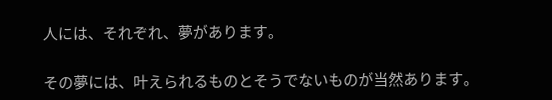人には、それぞれ、夢があります。

その夢には、叶えられるものとそうでないものが当然あります。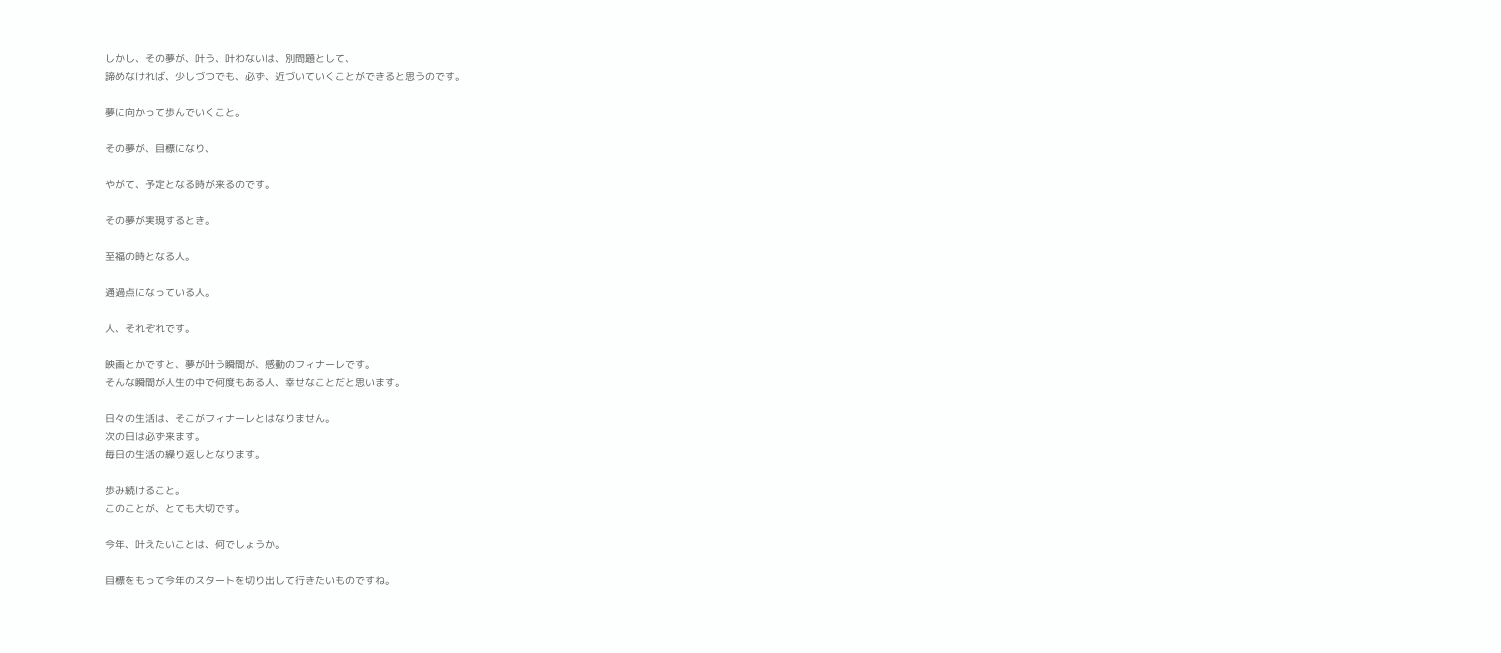しかし、その夢が、叶う、叶わないは、別問題として、
諦めなければ、少しづつでも、必ず、近づいていくことができると思うのです。

夢に向かって歩んでいくこと。

その夢が、目標になり、

やがて、予定となる時が来るのです。

その夢が実現するとき。

至福の時となる人。

通過点になっている人。

人、それぞれです。

映画とかですと、夢が叶う瞬間が、感動のフィナーレです。
そんな瞬間が人生の中で何度もある人、幸せなことだと思います。

日々の生活は、そこがフィナーレとはなりません。
次の日は必ず来ます。
毎日の生活の繰り返しとなります。

歩み続けること。
このことが、とても大切です。

今年、叶えたいことは、何でしょうか。

目標をもって今年のスタートを切り出して行きたいものですね。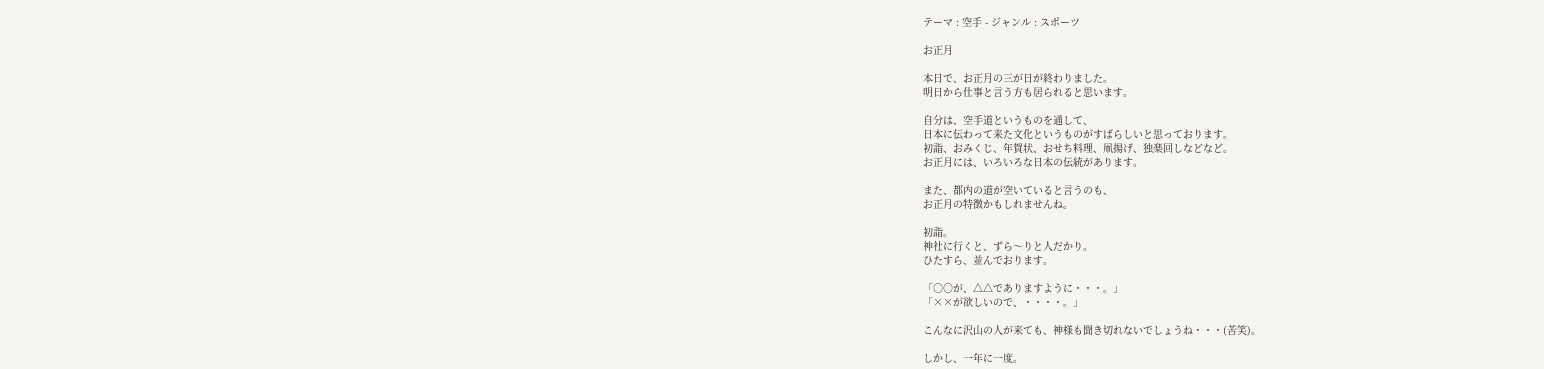テーマ : 空手 - ジャンル : スポーツ

お正月

本日で、お正月の三が日が終わりました。
明日から仕事と言う方も居られると思います。

自分は、空手道というものを通して、
日本に伝わって来た文化というものがすばらしいと思っております。
初詣、おみくじ、年賀状、おせち料理、凧揚げ、独楽回しなどなど。
お正月には、いろいろな日本の伝統があります。

また、都内の道が空いていると言うのも、
お正月の特徴かもしれませんね。

初詣。
神社に行くと、ずら〜りと人だかり。
ひたすら、並んでおります。

「○○が、△△でありますように・・・。」
「××が欲しいので、・・・・。」

こんなに沢山の人が来ても、神様も聞き切れないでしょうね・・・(苦笑)。

しかし、一年に一度。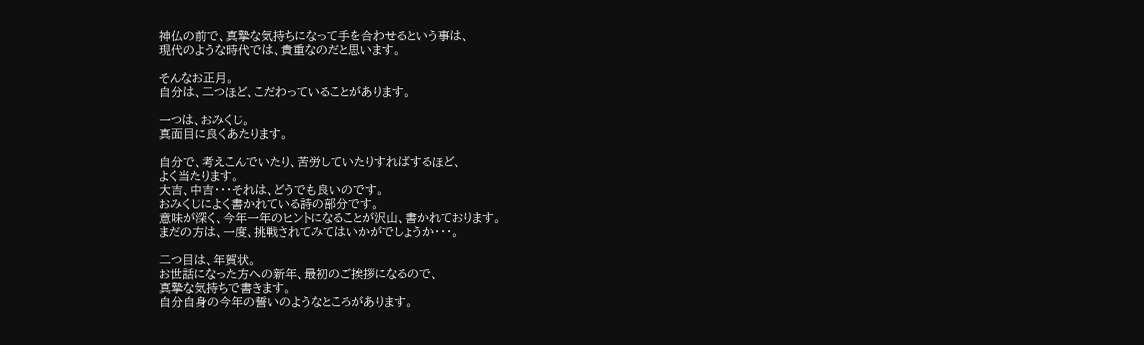神仏の前で、真摯な気持ちになって手を合わせるという事は、
現代のような時代では、貴重なのだと思います。

そんなお正月。
自分は、二つほど、こだわっていることがあります。

一つは、おみくじ。
真面目に良くあたります。

自分で、考えこんでいたり、苦労していたりすればするほど、
よく当たります。
大吉、中吉・・・それは、どうでも良いのです。
おみくじによく書かれている詩の部分です。
意味が深く、今年一年のヒントになることが沢山、書かれております。
まだの方は、一度、挑戦されてみてはいかがでしょうか・・・。

二つ目は、年賀状。
お世話になった方への新年、最初のご挨拶になるので、
真摯な気持ちで書きます。
自分自身の今年の誓いのようなところがあります。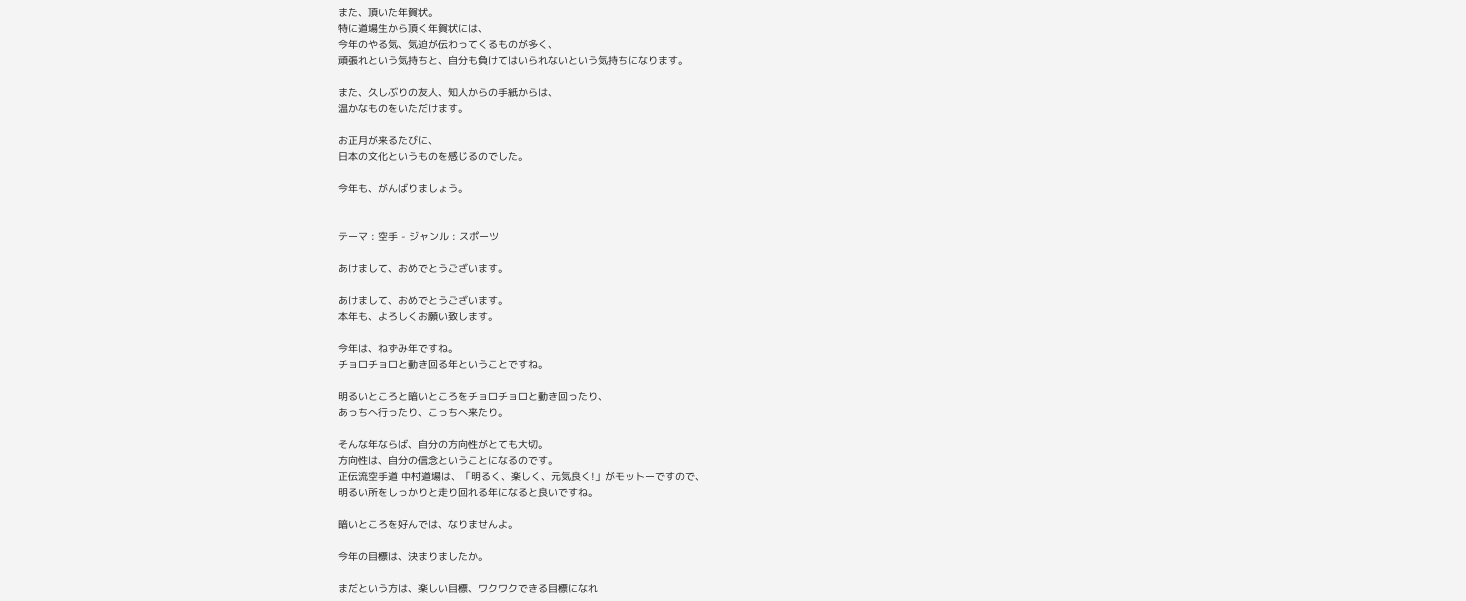また、頂いた年賀状。
特に道場生から頂く年賀状には、
今年のやる気、気迫が伝わってくるものが多く、
頑張れという気持ちと、自分も負けてはいられないという気持ちになります。

また、久しぶりの友人、知人からの手紙からは、
温かなものをいただけます。

お正月が来るたびに、
日本の文化というものを感じるのでした。

今年も、がんばりましょう。


テーマ : 空手 - ジャンル : スポーツ

あけまして、おめでとうございます。

あけまして、おめでとうございます。
本年も、よろしくお願い致します。

今年は、ねずみ年ですね。
チョロチョロと動き回る年ということですね。

明るいところと暗いところをチョロチョロと動き回ったり、
あっちへ行ったり、こっちへ来たり。

そんな年ならば、自分の方向性がとても大切。
方向性は、自分の信念ということになるのです。
正伝流空手道 中村道場は、「明るく、楽しく、元気良く!」がモットーですので、
明るい所をしっかりと走り回れる年になると良いですね。

暗いところを好んでは、なりませんよ。

今年の目標は、決まりましたか。

まだという方は、楽しい目標、ワクワクできる目標になれ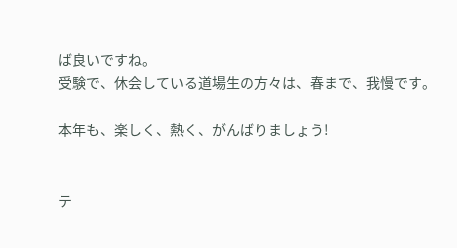ば良いですね。
受験で、休会している道場生の方々は、春まで、我慢です。

本年も、楽しく、熱く、がんばりましょう!


テ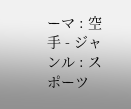ーマ : 空手 - ジャンル : スポーツ